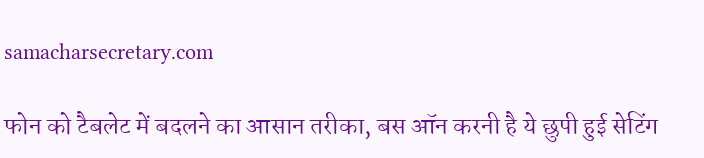samacharsecretary.com

फोन को टैबलेट में बदलने का आसान तरीका, बस ऑन करनी है ये छुपी हुई सेटिंग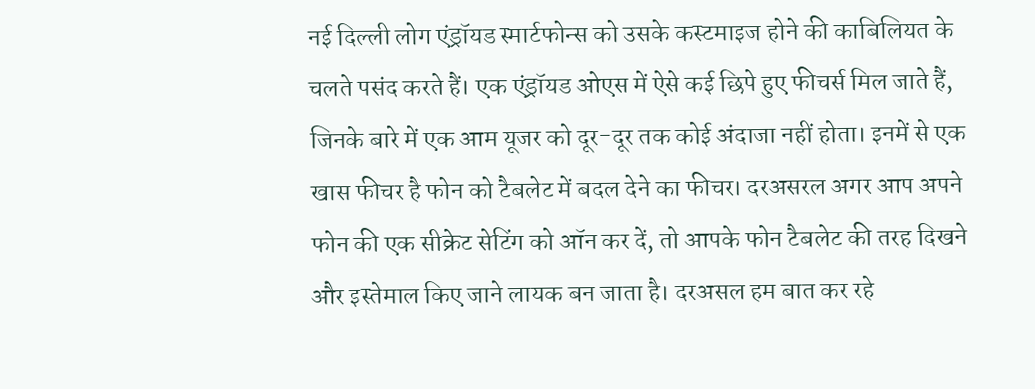नई दिल्ली लोग एंड्रॉयड स्मार्टफोन्स को उसके कस्टमाइज होने की काबिलियत के चलते पसंद करते हैं। एक एंड्रॉयड ओएस में ऐसे कई छिपे हुए फीचर्स मिल जाते हैं, जिनके बारे में एक आम यूजर को दूर-दूर तक कोई अंदाजा नहीं होता। इनमें से एक खास फीचर है फोन को टैबलेट में बदल देने का फीचर। दरअसरल अगर आप अपने फोन की एक सीक्रेट सेटिंग को ऑन कर दें, तो आपके फोन टैबलेट की तरह दिखने और इस्तेमाल किए जाने लायक बन जाता है। दरअसल हम बात कर रहे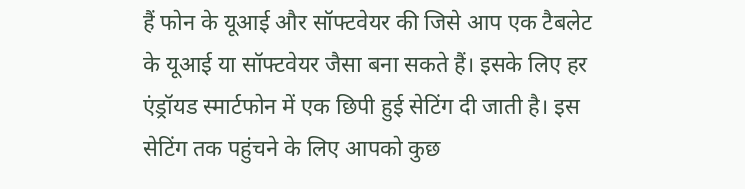हैं फोन के यूआई और सॉफ्टवेयर की जिसे आप एक टैबलेट के यूआई या सॉफ्टवेयर जैसा बना सकते हैं। इसके लिए हर एंड्रॉयड स्मार्टफोन में एक छिपी हुई सेटिंग दी जाती है। इस सेटिंग तक पहुंचने के लिए आपको कुछ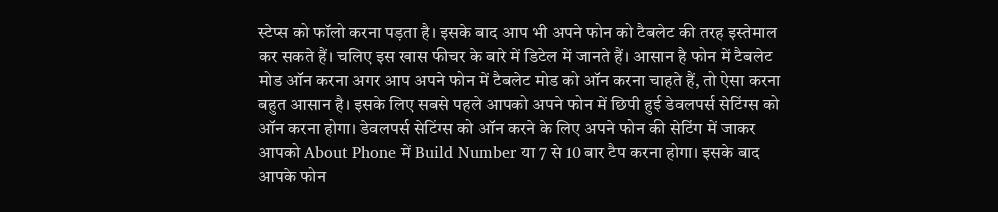स्टेप्स को फॉलो करना पड़ता है। इसके बाद आप भी अपने फोन को टैबलेट की तरह इस्तेमाल कर सकते हैं। चलिए इस खास फीचर के बारे में डिटेल में जानते हैं। आसान है फोन में टैबलेट मोड ऑन करना अगर आप अपने फोन में टैबलेट मोड को ऑन करना चाहते हैं, तो ऐसा करना बहुत आसान है। इसके लिए सबसे पहले आपको अपने फोन में छिपी हुई डेवलपर्स सेटिंग्स को ऑन करना होगा। डेवलपर्स सेटिंग्स को ऑन करने के लिए अपने फोन की सेटिंग में जाकर आपको About Phone में Build Number या 7 से 10 बार टैप करना होगा। इसके बाद आपके फोन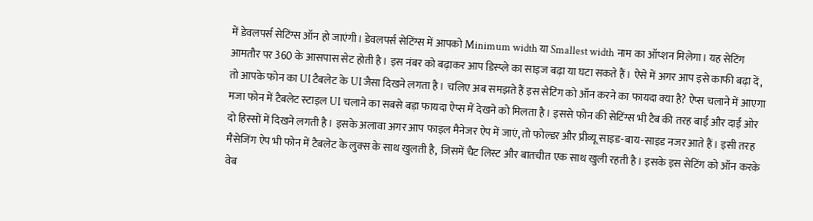में डेवलपर्स सेटिंग्स ऑन हो जाएंगी। डेवलपर्स सेटिंग्स में आपको Minimum width या Smallest width नाम का ऑप्शन मिलेगा। यह सेटिंग आमतौर पर 360 के आसपास सेट होती है। इस नंबर को बढ़ाकर आप डिस्प्ले का साइज बढ़ा या घटा सकते हैं। ऐसे में अगर आप इसे काफी बढ़ा दें, तो आपके फोन का UI टैबलेट के UI जैसा दिखने लगता है। चलिए अब समझते हैं इस सेटिंग को ऑन करने का फायदा क्या है? ऐप्स चलाने में आएगा मजा फोन में टैबलेट स्टाइल UI चलाने का सबसे बड़ा फायदा ऐप्स में देखने को मिलता है। इससे फोन की सेटिंग्स भी टैब की तरह बाईं और दाईं ओर दो हिस्सों में दिखने लगती है। इसके अलावा अगर आप फाइल मैनेजर ऐप में जाएं, तो फोल्डर और प्रीव्यू साइड-बाय-साइड नजर आते हैं। इसी तरह मैसेजिंग ऐप भी फोन में टैबलेट के लुक्स के साथ खुलती है, जिसमें चैट लिस्ट और बातचीत एक साथ खुली रहती है। इसके इस सेटिंग को ऑन करके वेब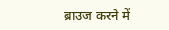ब्राउज करने में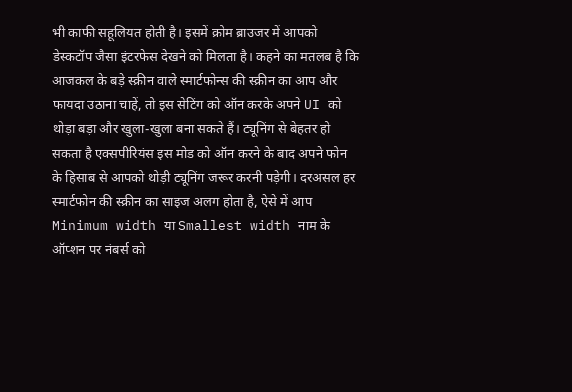भी काफी सहूलियत होती है। इसमें क्रोम ब्राउजर में आपको डेस्कटॉप जैसा इंटरफेस देखने को मिलता है। कहने का मतलब है कि आजकल के बड़े स्क्रीन वाले स्मार्टफोन्स की स्क्रीन का आप और फायदा उठाना चाहें, तो इस सेटिंग को ऑन करके अपने UI को थोड़ा बड़ा और खुला-खुला बना सकते हैं। ट्यूनिंग से बेहतर हो सकता है एक्सपीरियंस इस मोड को ऑन करने के बाद अपने फोन के हिसाब से आपको थोड़ी ट्यूनिंग जरूर करनी पड़ेगी। दरअसल हर स्मार्टफोन की स्क्रीन का साइज अलग होता है, ऐसे में आप Minimum width या Smallest width नाम के ऑप्शन पर नंबर्स को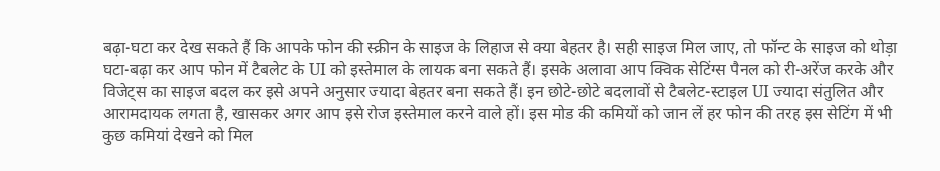बढ़ा-घटा कर देख सकते हैं कि आपके फोन की स्क्रीन के साइज के लिहाज से क्या बेहतर है। सही साइज मिल जाए, तो फॉन्ट के साइज को थोड़ा घटा-बढ़ा कर आप फोन में टैबलेट के UI को इस्तेमाल के लायक बना सकते हैं। इसके अलावा आप क्विक सेटिंग्स पैनल को री-अरेंज करके और विजेट्स का साइज बदल कर इसे अपने अनुसार ज्यादा बेहतर बना सकते हैं। इन छोटे-छोटे बदलावों से टैबलेट-स्टाइल UI ज्यादा संतुलित और आरामदायक लगता है, खासकर अगर आप इसे रोज इस्तेमाल करने वाले हों। इस मोड की कमियों को जान लें हर फोन की तरह इस सेटिंग में भी कुछ कमियां देखने को मिल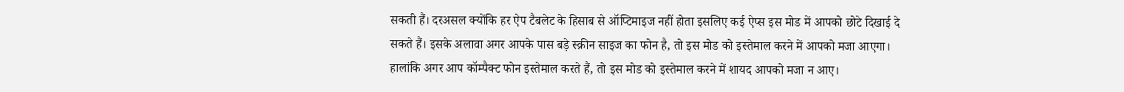सकती हैं। दरअसल क्योंकि हर ऐप टैबलेट के हिसाब से ऑप्टिमाइज नहीं होता इसलिए कई ऐप्स इस मोड में आपको छोटे दिखाई दे सकते हैं। इसके अलावा अगर आपके पास बड़े स्क्रीन साइज का फोन है, तो इस मोड को इस्तेमाल करने में आपको मजा आएगा। हालांकि अगर आप कॉम्पैक्ट फोन इस्तेमाल करते हैं, तो इस मोड को इस्तेमाल करने में शायद आपको मजा न आए।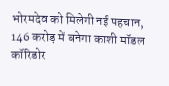भोरमदेव को मिलेगी नई पहचान, 146 करोड़ में बनेगा काशी मॉडल कॉरिडोर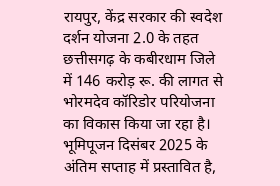रायपुर, केंद्र सरकार की स्वदेश दर्शन योजना 2.0 के तहत छत्तीसगढ़ के कबीरधाम जिले में 146 करोड़ रू. की लागत से भोरमदेव कॉरिडोर परियोजना का विकास किया जा रहा है। भूमिपूजन दिसंबर 2025 के अंतिम सप्ताह में प्रस्तावित है,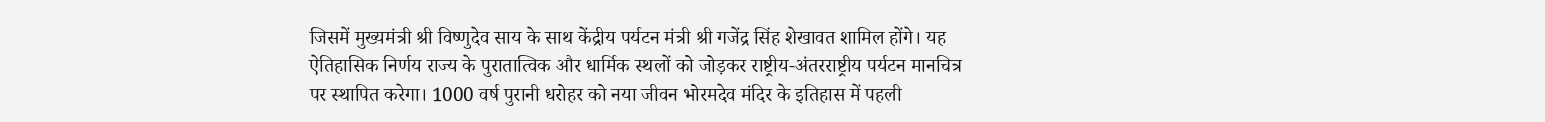जिसमें मुख्यमंत्री श्री विष्णुदेव साय के साथ केंद्रीय पर्यटन मंत्री श्री गजेंद्र सिंह शेखावत शामिल होंगे। यह ऐतिहासिक निर्णय राज्य के पुरातात्विक और धार्मिक स्थलों को जोड़कर राष्ट्रीय-अंतरराष्ट्रीय पर्यटन मानचित्र पर स्थापित करेगा। 1000 वर्ष पुरानी धरोहर को नया जीवन भोरमदेव मंदिर के इतिहास में पहली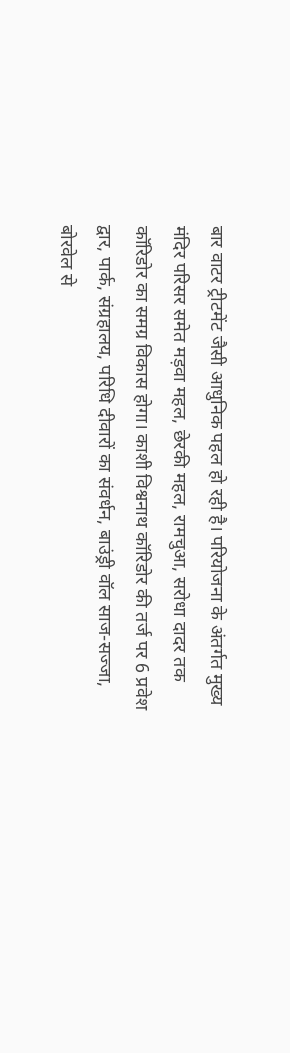बार वाटर ट्रीटमेंट जैसी आधुनिक पहल हो रही है। परियोजना के अंतर्गत मुख्य मंदिर परिसर समेत मड़वा महल, छेरकी महल, रामचुआ, सरोधा दादर तक कॉरिडोर का समग्र विकास होगा। काशी विश्वनाथ कॉरिडोर की तर्ज पर 6 प्रवेश द्वार, पार्क, संग्रहालय, परिधि दीवारों का संवर्धन, बाउंड्री वॉल साज-सज्जा, बोरवेल से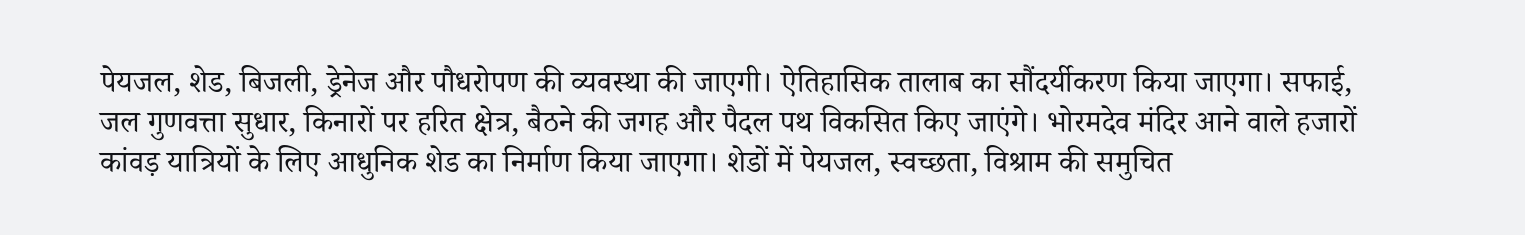पेयजल, शेड, बिजली, ड्रेनेज और पौधरोपण की व्यवस्था की जाएगी। ऐतिहासिक तालाब का सौंदर्यीकरण किया जाएगा। सफाई, जल गुणवत्ता सुधार, किनारों पर हरित क्षेत्र, बैठने की जगह और पैदल पथ विकसित किए जाएंगे। भोरमदेव मंदिर आने वाले हजारों कांवड़ यात्रियों के लिए आधुनिक शेड का निर्माण किया जाएगा। शेडों में पेयजल, स्वच्छता, विश्राम की समुचित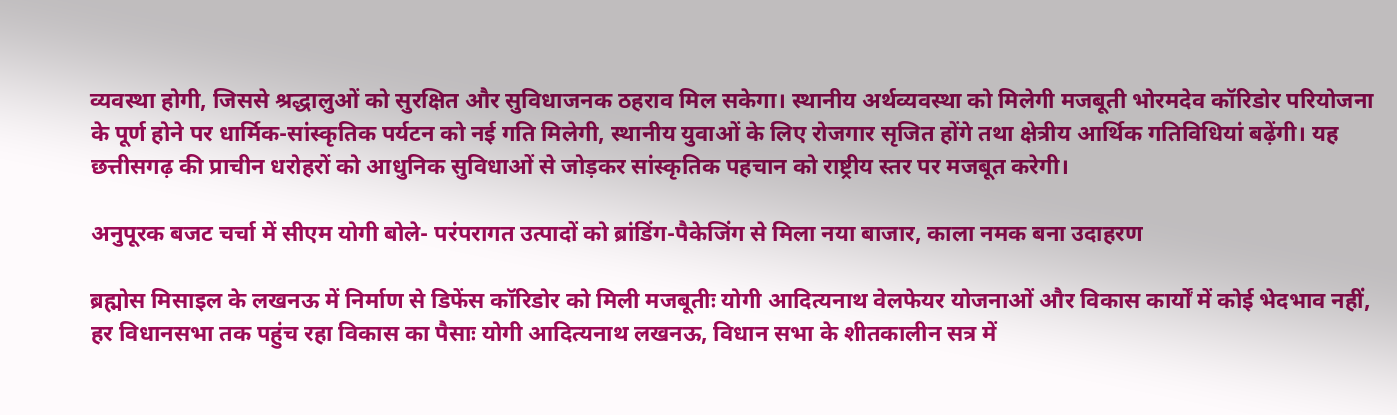व्यवस्था होगी, जिससे श्रद्धालुओं को सुरक्षित और सुविधाजनक ठहराव मिल सकेगा। स्थानीय अर्थव्यवस्था को मिलेगी मजबूती भोरमदेव कॉरिडोर परियोजना के पूर्ण होने पर धार्मिक-सांस्कृतिक पर्यटन को नई गति मिलेगी, स्थानीय युवाओं के लिए रोजगार सृजित होंगे तथा क्षेत्रीय आर्थिक गतिविधियां बढ़ेंगी। यह छत्तीसगढ़ की प्राचीन धरोहरों को आधुनिक सुविधाओं से जोड़कर सांस्कृतिक पहचान को राष्ट्रीय स्तर पर मजबूत करेगी।

अनुपूरक बजट चर्चा में सीएम योगी बोले- परंपरागत उत्पादों को ब्रांडिंग-पैकेजिंग से मिला नया बाजार, काला नमक बना उदाहरण

ब्रह्मोस मिसाइल के लखनऊ में निर्माण से डिफेंस कॉरिडोर को मिली मजबूतीः योगी आदित्यनाथ वेलफेयर योजनाओं और विकास कार्यों में कोई भेदभाव नहीं, हर विधानसभा तक पहुंच रहा विकास का पैसाः योगी आदित्यनाथ लखनऊ, विधान सभा के शीतकालीन सत्र में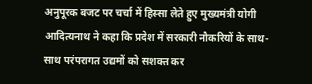अनुपूरक बजट पर चर्चा में हिस्सा लेते हुए मुख्यमंत्री योगी आदित्यनाथ ने कहा कि प्रदेश में सरकारी नौकरियों के साथ-साथ परंपरागत उद्यमों को सशक्त कर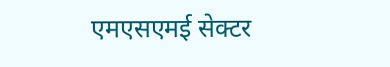एमएसएमई सेक्टर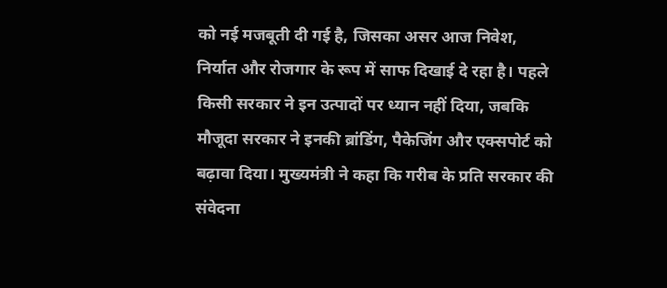को नई मजबूती दी गई है, जिसका असर आज निवेश, निर्यात और रोजगार के रूप में साफ दिखाई दे रहा है। पहले किसी सरकार ने इन उत्पादों पर ध्यान नहीं दिया, जबकि मौजूदा सरकार ने इनकी ब्रांडिंग, पैकेजिंग और एक्सपोर्ट को बढ़ावा दिया। मुख्यमंत्री ने कहा कि गरीब के प्रति सरकार की संवेदना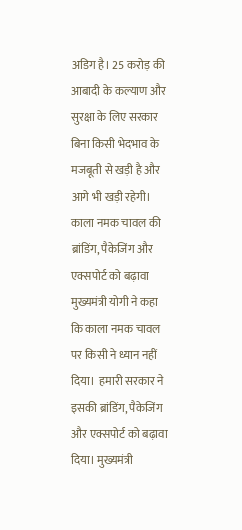अडिग है। 25 करोड़ की आबादी के कल्याण और सुरक्षा के लिए सरकार बिना किसी भेदभाव के मजबूती से खड़ी है और आगे भी खड़ी रहेगी। काला नमक चावल की ब्रांडिंग, पैकेजिंग और एक्सपोर्ट को बढ़ावा मुख्यमंत्री योगी ने कहा कि काला नमक चावल पर किसी ने ध्यान नहीं दिया।  हमारी सरकार ने इसकी ब्रांडिंग, पैकेजिंग और एक्सपोर्ट को बढ़ावा दिया। मुख्यमंत्री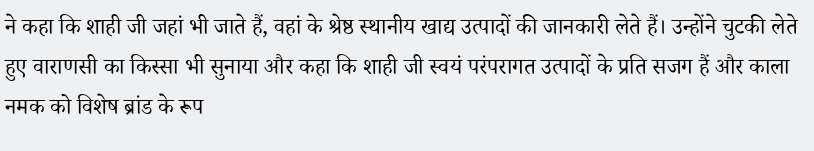ने कहा कि शाही जी जहां भी जाते हैं, वहां के श्रेष्ठ स्थानीय खाद्य उत्पादों की जानकारी लेते हैं। उन्होंने चुटकी लेते हुए वाराणसी का किस्सा भी सुनाया और कहा कि शाही जी स्वयं परंपरागत उत्पादों के प्रति सजग हैं और काला नमक को विशेष ब्रांड के रूप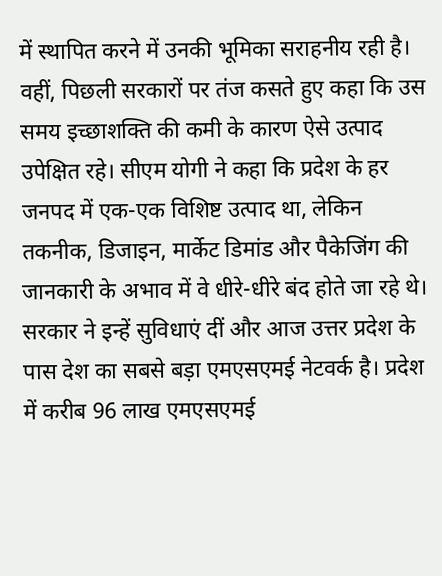में स्थापित करने में उनकी भूमिका सराहनीय रही है। वहीं, पिछली सरकारों पर तंज कसते हुए कहा कि उस समय इच्छाशक्ति की कमी के कारण ऐसे उत्पाद उपेक्षित रहे। सीएम योगी ने कहा कि प्रदेश के हर जनपद में एक-एक विशिष्ट उत्पाद था, लेकिन तकनीक, डिजाइन, मार्केट डिमांड और पैकेजिंग की जानकारी के अभाव में वे धीरे-धीरे बंद होते जा रहे थे। सरकार ने इन्हें सुविधाएं दीं और आज उत्तर प्रदेश के पास देश का सबसे बड़ा एमएसएमई नेटवर्क है। प्रदेश में करीब 96 लाख एमएसएमई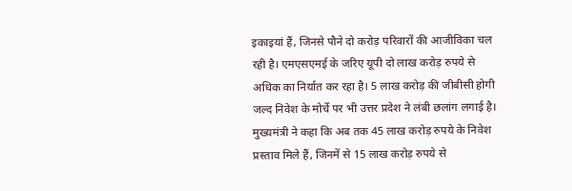इकाइयां हैं, जिनसे पौने दो करोड़ परिवारों की आजीविका चल रही है। एमएसएमई के जरिए यूपी दो लाख करोड़ रुपये से अधिक का निर्यात कर रहा है। 5 लाख करोड़ की जीबीसी होगी जल्द निवेश के मोर्चे पर भी उत्तर प्रदेश ने लंबी छलांग लगाई है। मुख्यमंत्री ने कहा कि अब तक 45 लाख करोड़ रुपये के निवेश प्रस्ताव मिले हैं, जिनमें से 15 लाख करोड़ रुपये से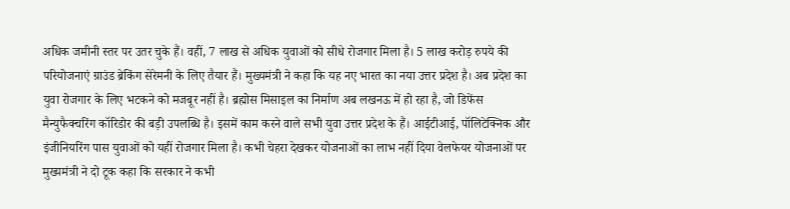अधिक जमीनी स्तर पर उतर चुके हैं। वहीं, 7 लाख से अधिक युवाओं को सीधे रोजगार मिला है। 5 लाख करोड़ रुपये की परियोजनाएं ग्राउंड ब्रेकिंग सेरेमनी के लिए तैयार हैं। मुख्यमंत्री ने कहा कि यह नए भारत का नया उत्तर प्रदेश है। अब प्रदेश का युवा रोजगार के लिए भटकने को मजबूर नहीं है। ब्रह्मोस मिसाइल का निर्माण अब लखनऊ में हो रहा है, जो डिफेंस मैन्युफैक्चरिंग कॉरिडोर की बड़ी उपलब्धि है। इसमें काम करने वाले सभी युवा उत्तर प्रदेश के हैं। आईटीआई, पॉलिटेक्निक और इंजीनियरिंग पास युवाओं को यहीं रोजगार मिला है। कभी चेहरा देखकर योजनाओं का लाभ नहीं दिया वेलफेयर योजनाओं पर मुख्यमंत्री ने दो टूक कहा कि सरकार ने कभी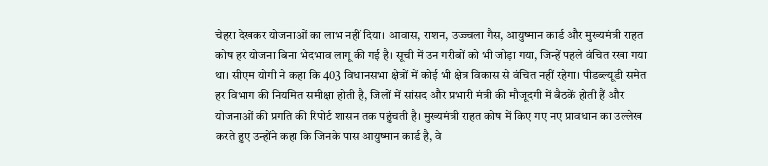चेहरा देखकर योजनाओं का लाभ नहीं दिया। आवास, राशन, उज्ज्वला गैस, आयुष्मान कार्ड और मुख्यमंत्री राहत कोष हर योजना बिना भेदभाव लागू की गई है। सूची में उन गरीबों को भी जोड़ा गया, जिन्हें पहले वंचित रखा गया था। सीएम योगी ने कहा कि 403 विधानसभा क्षेत्रों में कोई भी क्षेत्र विकास से वंचित नहीं रहेगा। पीडब्ल्यूडी समेत हर विभाग की नियमित समीक्षा होती है, जिलों में सांसद और प्रभारी मंत्री की मौजूदगी में बैठकें होती हैं और योजनाओं की प्रगति की रिपोर्ट शासन तक पहुंचती है। मुख्यमंत्री राहत कोष में किए गए नए प्रावधान का उल्लेख करते हुए उन्होंने कहा कि जिनके पास आयुष्मान कार्ड है, वे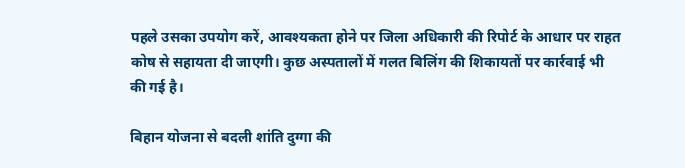पहले उसका उपयोग करें, आवश्यकता होने पर जिला अधिकारी की रिपोर्ट के आधार पर राहत कोष से सहायता दी जाएगी। कुछ अस्पतालों में गलत बिलिंग की शिकायतों पर कार्रवाई भी की गई है।

बिहान योजना से बदली शांति दुग्गा की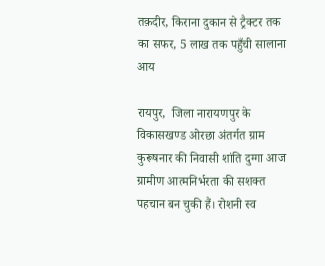तक़दीर, किराना दुकान से ट्रैक्टर तक का सफर, 5 लाख तक पहुँची सालाना आय

रायपुर,  जिला नारायणपुर के विकासखण्ड ओरछा अंतर्गत ग्राम कुरूषनार की निवासी शांति दुग्गा आज ग्रामीण आत्मनिर्भरता की सशक्त पहचान बन चुकी हैं। रोशनी स्व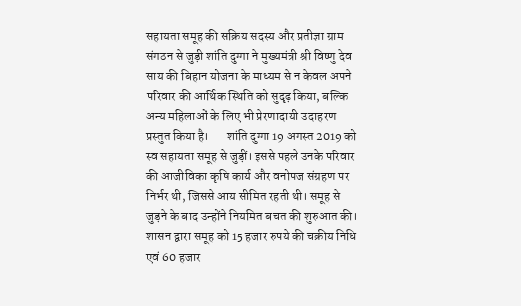सहायता समूह की सक्रिय सदस्य और प्रतीज्ञा ग्राम संगठन से जुड़ी शांति दुग्गा ने मुख्यमंत्री श्री विष्णु देव साय की बिहान योजना के माध्यम से न केवल अपने परिवार की आर्थिक स्थिति को सुदृढ़ किया, बल्कि अन्य महिलाओं के लिए भी प्रेरणादायी उदाहरण प्रस्तुत किया है।       शांति दुग्गा 19 अगस्त 2019 को स्व सहायता समूह से जुड़ीं। इससे पहले उनके परिवार की आजीविका कृषि कार्य और वनोपज संग्रहण पर निर्भर थी, जिससे आय सीमित रहती थी। समूह से जुड़ने के बाद उन्होंने नियमित बचत की शुरुआत की। शासन द्वारा समूह को 15 हजार रुपये की चक्रीय निधि एवं 60 हजार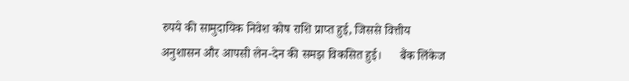रुपये की सामुदायिक निवेश कोष राशि प्राप्त हुई, जिससे वित्तीय अनुशासन और आपसी लेन-देन की समझ विकसित हुई।      बैंक लिंकेज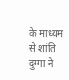के माध्यम से शांति दुग्गा ने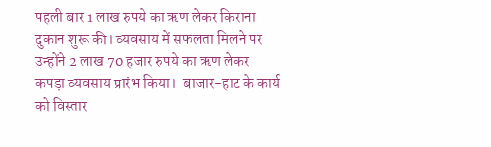पहली बार 1 लाख रुपये का ऋण लेकर किराना दुकान शुरू की। व्यवसाय में सफलता मिलने पर उन्होंने 2 लाख 70 हजार रुपये का ऋण लेकर कपड़ा व्यवसाय प्रारंभ किया।  बाजार-हाट के कार्य को विस्तार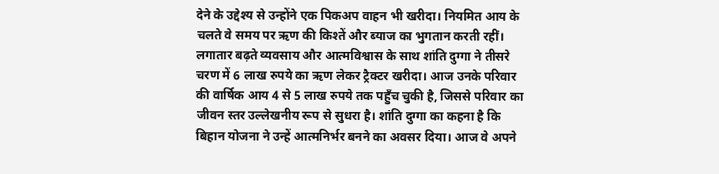देने के उद्देश्य से उन्होंने एक पिकअप वाहन भी खरीदा। नियमित आय के चलते वे समय पर ऋण की किश्तें और ब्याज का भुगतान करती रहीं।      लगातार बढ़ते व्यवसाय और आत्मविश्वास के साथ शांति दुग्गा ने तीसरे चरण में 6 लाख रुपये का ऋण लेकर ट्रैक्टर खरीदा। आज उनके परिवार की वार्षिक आय 4 से 5 लाख रुपये तक पहुँच चुकी है, जिससे परिवार का जीवन स्तर उल्लेखनीय रूप से सुधरा है। शांति दुग्गा का कहना है कि बिहान योजना ने उन्हें आत्मनिर्भर बनने का अवसर दिया। आज वे अपने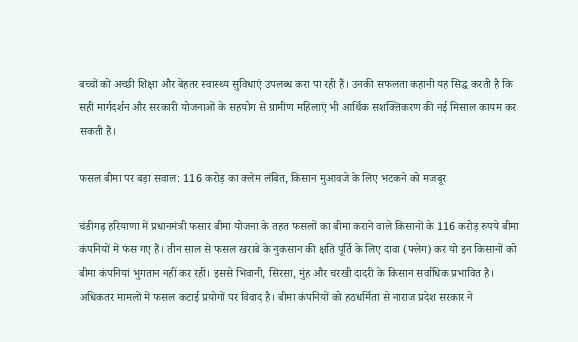बच्चों को अच्छी शिक्षा और बेहतर स्वास्थ्य सुविधाएं उपलब्ध करा पा रही हैं। उनकी सफलता कहानी यह सिद्ध करती है कि सही मार्गदर्शन और सरकारी योजनाओं के सहयोग से ग्रामीण महिलाएं भी आर्थिक सशक्तिकरण की नई मिसाल कायम कर सकती हैं।

फसल बीमा पर बड़ा सवाल: 116 करोड़ का क्लेम लंबित, किसान मुआवजे के लिए भटकने को मजबूर

चंडीगढ़ हरियाणा में प्रधानमंत्री फसार बीमा योजना के तहत फसलों का बीमा कराने वाले किसानों के 116 करोड़ रुपये बीमा कंपनियों में फंस गए हैं। तीन साल से फसल खराबे के नुकसान की क्षति पूर्ति के लिए दावा (फ्लेग) कर यो इन किसानों को बीमा कंपनियां भुगतान नहीं कर रहीं। इससे भिवानी, सिरसा, मुंह और चरखी दादरी के किसान सर्वाधिक प्रभावित है। अधिकतर मामलों में फसल कटाई प्रयोगों पर विवाद है। बीमा कंपनियों को हठधर्मिता से नाराज प्रदेश सरकार ने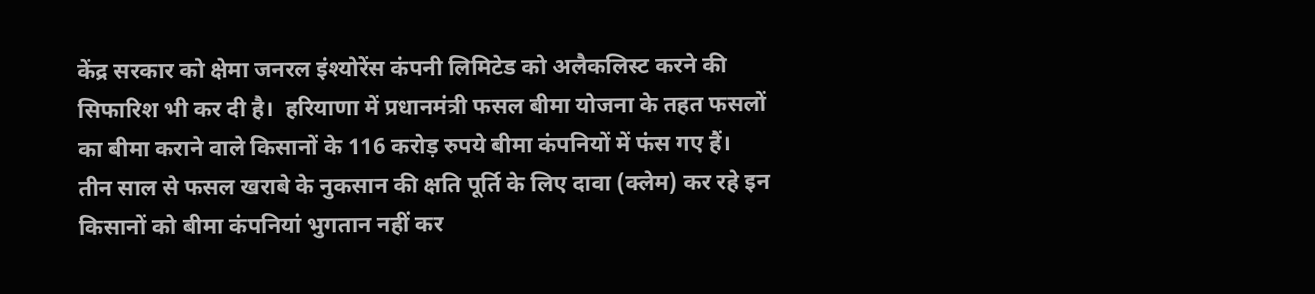केंद्र सरकार को क्षेमा जनरल इंश्योरेंस कंपनी लिमिटेड को अलैकलिस्ट करने की सिफारिश भी कर दी है।  हरियाणा में प्रधानमंत्री फसल बीमा योजना के तहत फसलों का बीमा कराने वाले किसानों के 116 करोड़ रुपये बीमा कंपनियों में फंस गए हैं। तीन साल से फसल खराबे के नुकसान की क्षति पूर्ति के लिए दावा (क्लेम) कर रहे इन किसानों को बीमा कंपनियां भुगतान नहीं कर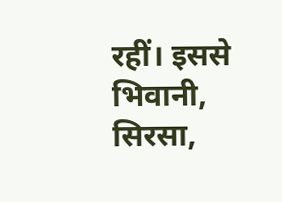रहीं। इससे भिवानी, सिरसा,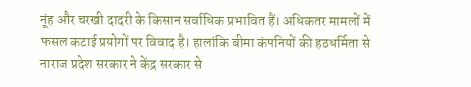नूंह और चरखी दादरी के किसान सर्वाधिक प्रभावित हैं। अधिकतर मामलों में फसल कटाई प्रयोगों पर विवाद है। हालांकि बीमा कंपनियों की हठधर्मिता से नाराज प्रदेश सरकार ने केंद्र सरकार से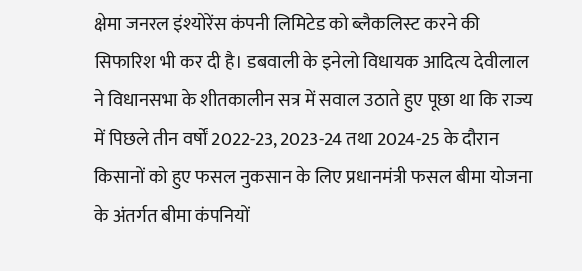क्षेमा जनरल इंश्योरेंस कंपनी लिमिटेड को ब्लैकलिस्ट करने की सिफारिश भी कर दी है। डबवाली के इनेलो विधायक आदित्य देवीलाल ने विधानसभा के शीतकालीन सत्र में सवाल उठाते हुए पूछा था कि राज्य में पिछले तीन वर्षों 2022-23, 2023-24 तथा 2024-25 के दौरान किसानों को हुए फसल नुकसान के लिए प्रधानमंत्री फसल बीमा योजना के अंतर्गत बीमा कंपनियों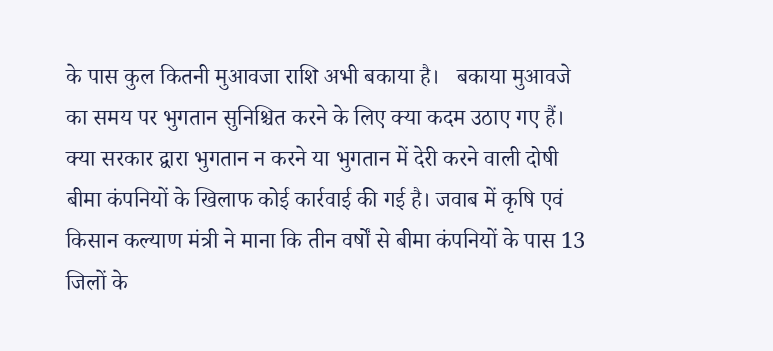के पास कुल कितनी मुआवजा राशि अभी बकाया है।   बकाया मुआवजे का समय पर भुगतान सुनिश्चित करने के लिए क्या कदम उठाए गए हैं। क्या सरकार द्वारा भुगतान न करने या भुगतान में देरी करने वाली दोषी बीमा कंपनियों के खिलाफ कोई कार्रवाई की गई है। जवाब में कृषि एवं किसान कल्याण मंत्री ने माना कि तीन वर्षों से बीमा कंपनियों के पास 13 जिलों के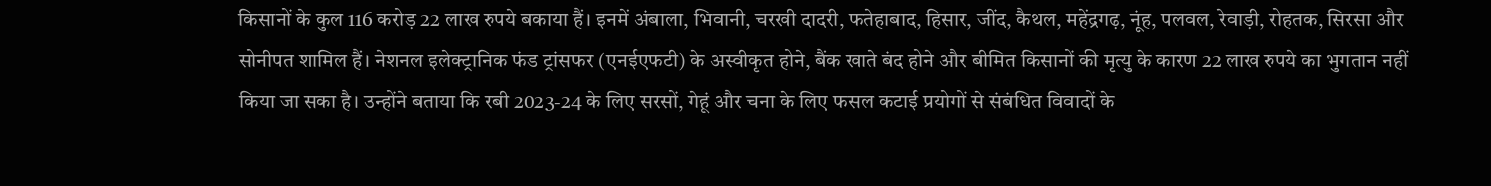किसानों के कुल 116 करोड़ 22 लाख रुपये बकाया हैं। इनमें अंबाला, भिवानी, चरखी दादरी, फतेहाबाद, हिसार, जींद, कैथल, महेंद्रगढ़, नूंह, पलवल, रेवाड़ी, रोहतक, सिरसा और सोनीपत शामिल हैं। नेशनल इलेक्ट्रानिक फंड ट्रांसफर (एनईएफटी) के अस्वीकृत होने, बैंक खाते बंद होने और बीमित किसानों की मृत्यु के कारण 22 लाख रुपये का भुगतान नहीं किया जा सका है। उन्होंने बताया कि रबी 2023-24 के लिए सरसों, गेहूं और चना के लिए फसल कटाई प्रयोगों से संबंधित विवादों के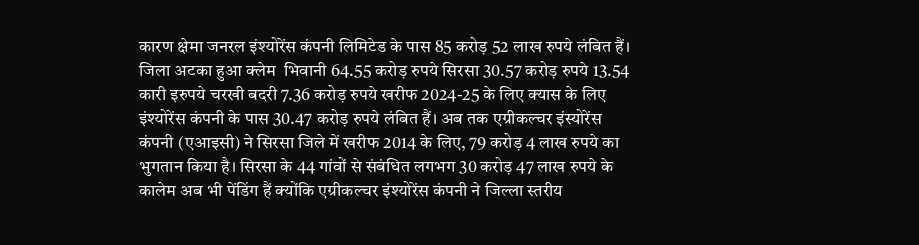कारण क्षेमा जनरल इंश्योरेंस कंपनी लिमिटेड के पास 85 करोड़ 52 लाख रुपये लंबित हैं। जिला अटका हुआ क्लेम  भिवानी 64.55 करोड़ रुपये सिरसा 30.57 करोड़ रुपये 13.54 कारी इरुपये चरखी बदरी 7.36 करोड़ रुपये खरीफ 2024-25 के लिए क्यास के लिए इंश्योरेंस कंपनी के पास 30.47 करोड़ रुपये लंबित हैं। अब तक एग्रीकल्चर इंस्योरेंस कंपनी (एआइसी) ने सिरसा जिले में खरीफ 2014 के लिए, 79 करोड़ 4 लाख रुपये का भुगतान किया है। सिरसा के 44 गांवों से संबंधित लगभग 30 करोड़ 47 लाख रुपये के कालेम अब भी पेंडिंग हैं क्योंकि एग्रीकल्चर इंश्योरेंस कंपनी ने जिल्ला स्तरीय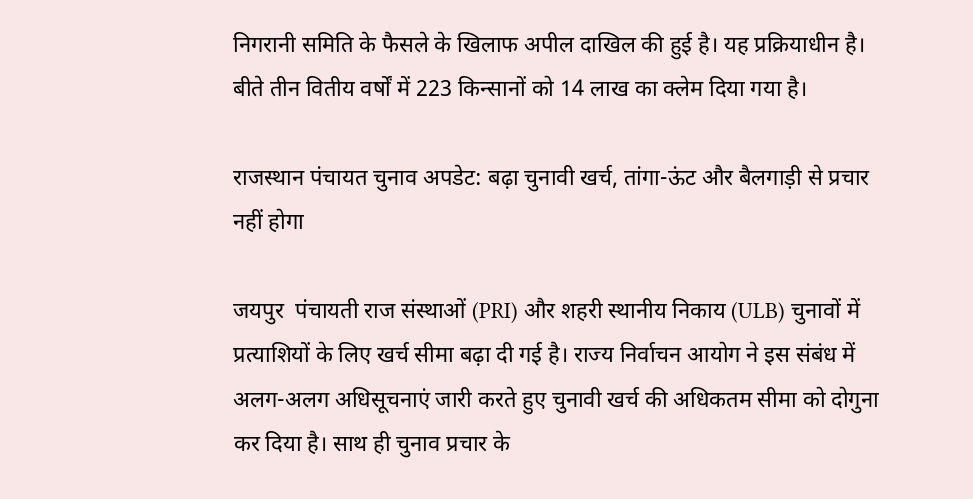निगरानी समिति के फैसले के खिलाफ अपील दाखिल की हुई है। यह प्रक्रियाधीन है। बीते तीन वितीय वर्षों में 223 किन्सानों को 14 लाख का क्लेम दिया गया है।

राजस्थान पंचायत चुनाव अपडेट: बढ़ा चुनावी खर्च, तांगा-ऊंट और बैलगाड़ी से प्रचार नहीं होगा

जयपुर  पंचायती राज संस्थाओं (PRI) और शहरी स्थानीय निकाय (ULB) चुनावों में प्रत्याशियों के लिए खर्च सीमा बढ़ा दी गई है। राज्य निर्वाचन आयोग ने इस संबंध में अलग-अलग अधिसूचनाएं जारी करते हुए चुनावी खर्च की अधिकतम सीमा को दोगुना कर दिया है। साथ ही चुनाव प्रचार के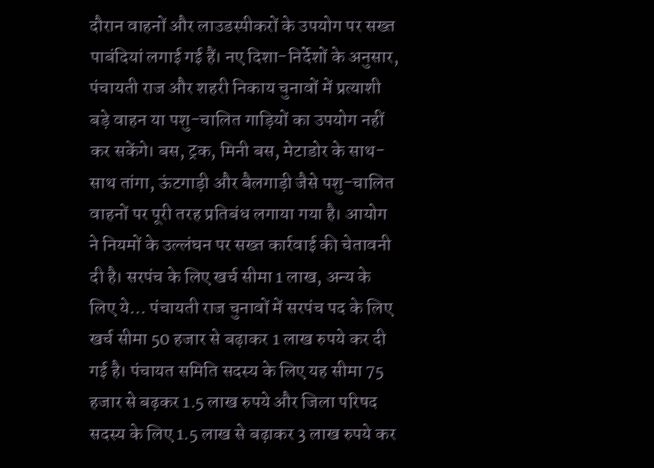दौरान वाहनों और लाउडस्पीकरों के उपयोग पर सख्त पाबंदियां लगाई गई हैं। नए दिशा-निर्देशों के अनुसार, पंचायती राज और शहरी निकाय चुनावों में प्रत्याशी बड़े वाहन या पशु-चालित गाड़ियों का उपयोग नहीं कर सकेंगे। बस, ट्रक, मिनी बस, मेटाडोर के साथ-साथ तांगा, ऊंटगाड़ी और बैलगाड़ी जैसे पशु-चालित वाहनों पर पूरी तरह प्रतिबंध लगाया गया है। आयोग ने नियमों के उल्लंघन पर सख्त कार्रवाई की चेतावनी दी है। सरपंच के लिए खर्च सीमा 1 लाख, अन्य के लिए ये… पंचायती राज चुनावों में सरपंच पद के लिए खर्च सीमा 50 हजार से बढ़ाकर 1 लाख रुपये कर दी गई है। पंचायत समिति सदस्य के लिए यह सीमा 75 हजार से बढ़कर 1.5 लाख रुपये और जिला परिषद सदस्य के लिए 1.5 लाख से बढ़ाकर 3 लाख रुपये कर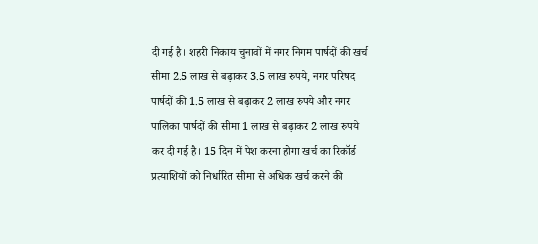दी गई है। शहरी निकाय चुनावों में नगर निगम पार्षदों की खर्च सीमा 2.5 लाख से बढ़ाकर 3.5 लाख रुपये, नगर परिषद पार्षदों की 1.5 लाख से बढ़ाकर 2 लाख रुपये और नगर पालिका पार्षदों की सीमा 1 लाख से बढ़ाकर 2 लाख रुपये कर दी गई है। 15 दिन में पेश करना होगा खर्च का रिकॉर्ड प्रत्याशियों को निर्धारित सीमा से अधिक खर्च करने की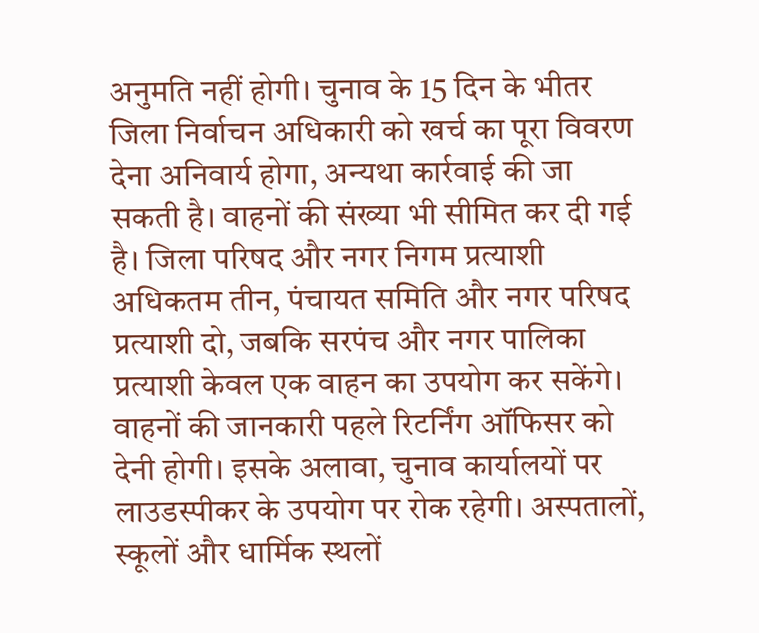अनुमति नहीं होगी। चुनाव के 15 दिन के भीतर जिला निर्वाचन अधिकारी को खर्च का पूरा विवरण देना अनिवार्य होगा, अन्यथा कार्रवाई की जा सकती है। वाहनों की संख्या भी सीमित कर दी गई है। जिला परिषद और नगर निगम प्रत्याशी अधिकतम तीन, पंचायत समिति और नगर परिषद प्रत्याशी दो, जबकि सरपंच और नगर पालिका प्रत्याशी केवल एक वाहन का उपयोग कर सकेंगे। वाहनों की जानकारी पहले रिटर्निंग ऑफिसर को देनी होगी। इसके अलावा, चुनाव कार्यालयों पर लाउडस्पीकर के उपयोग पर रोक रहेगी। अस्पतालों, स्कूलों और धार्मिक स्थलों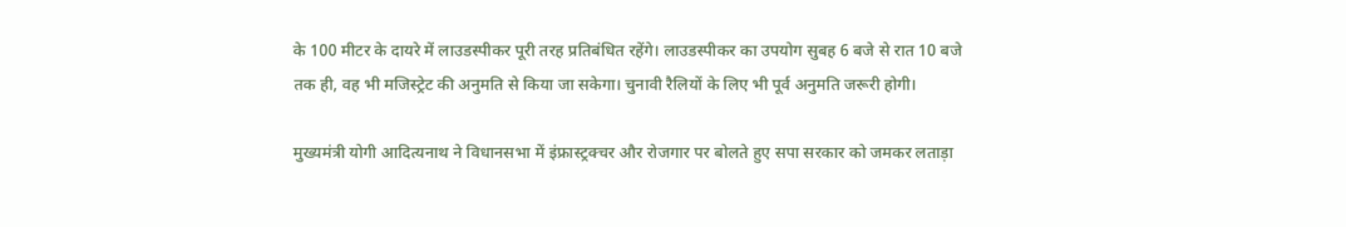के 100 मीटर के दायरे में लाउडस्पीकर पूरी तरह प्रतिबंधित रहेंगे। लाउडस्पीकर का उपयोग सुबह 6 बजे से रात 10 बजे तक ही, वह भी मजिस्ट्रेट की अनुमति से किया जा सकेगा। चुनावी रैलियों के लिए भी पूर्व अनुमति जरूरी होगी।

मुख्यमंत्री योगी आदित्यनाथ ने विधानसभा में इंफ्रास्ट्रक्चर और रोजगार पर बोलते हुए सपा सरकार को जमकर लताड़ा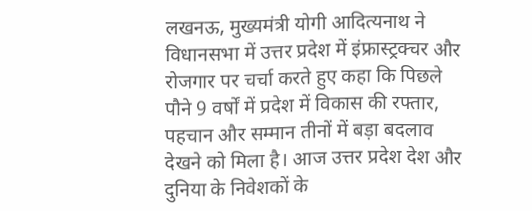लखनऊ, मुख्यमंत्री योगी आदित्यनाथ ने विधानसभा में उत्तर प्रदेश में इंफ्रास्ट्रक्चर और रोजगार पर चर्चा करते हुए कहा कि पिछले पौने 9 वर्षों में प्रदेश में विकास की रफ्तार, पहचान और सम्मान तीनों में बड़ा बदलाव देखने को मिला है। आज उत्तर प्रदेश देश और दुनिया के निवेशकों के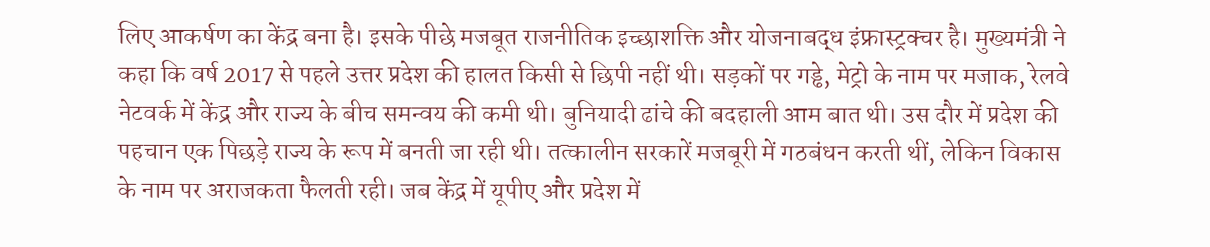लिए आकर्षण का केंद्र बना है। इसके पीछे मजबूत राजनीतिक इच्छाशक्ति और योजनाबद्ध इंफ्रास्ट्रक्चर है। मुख्यमंत्री ने कहा कि वर्ष 2017 से पहले उत्तर प्रदेश की हालत किसी से छिपी नहीं थी। सड़कों पर गड्ढे, मेट्रो के नाम पर मजाक, रेलवे नेटवर्क में केंद्र और राज्य के बीच समन्वय की कमी थी। बुनियादी ढांचे की बदहाली आम बात थी। उस दौर में प्रदेश की पहचान एक पिछड़े राज्य के रूप में बनती जा रही थी। तत्कालीन सरकारें मजबूरी में गठबंधन करती थीं, लेकिन विकास के नाम पर अराजकता फैलती रही। जब केंद्र में यूपीए और प्रदेश में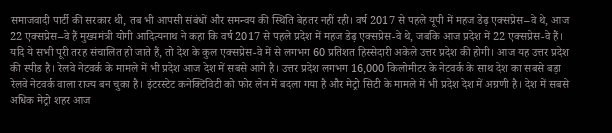समाजवादी पार्टी की सरकार थी, तब भी आपसी संबंधों और समन्वय की स्थिति बेहतर नहीं रही। वर्ष 2017 से पहले यूपी में महज डेढ़ एक्सप्रेस–वे थे, आज 22 एक्सप्रेस–वे हैं मुख्यमंत्री योगी आदित्यनाथ ने कहा कि वर्ष 2017 से पहले प्रदेश में महज डेढ़ एक्सप्रेस-वे थे, जबकि आज प्रदेश में 22 एक्सप्रेस-वे हैं। यदि ये सभी पूरी तरह संचालित हो जाते हैं, तो देश के कुल एक्सप्रेस-वे में से लगभग 60 प्रतिशत हिस्सेदारी अकेले उत्तर प्रदेश की होगी। आज यह उत्तर प्रदेश की स्पीड है। रेलवे नेटवर्क के मामले में भी प्रदेश आज देश में सबसे आगे है। उत्तर प्रदेश लगभग 16,000 किलोमीटर के नेटवर्क के साथ देश का सबसे बड़ा रेलवे नेटवर्क वाला राज्य बन चुका है। इंटरस्टेट कनेक्टिविटी को फोर लेन में बदला गया है और मेट्रो सिटी के मामले में भी प्रदेश देश में अग्रणी है। देश में सबसे अधिक मेट्रो शहर आज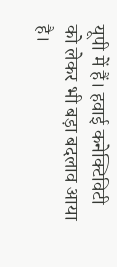यूपी में हैं। हवाई कनेक्टिविटी को लेकर भी बड़ा बदलाव आया है।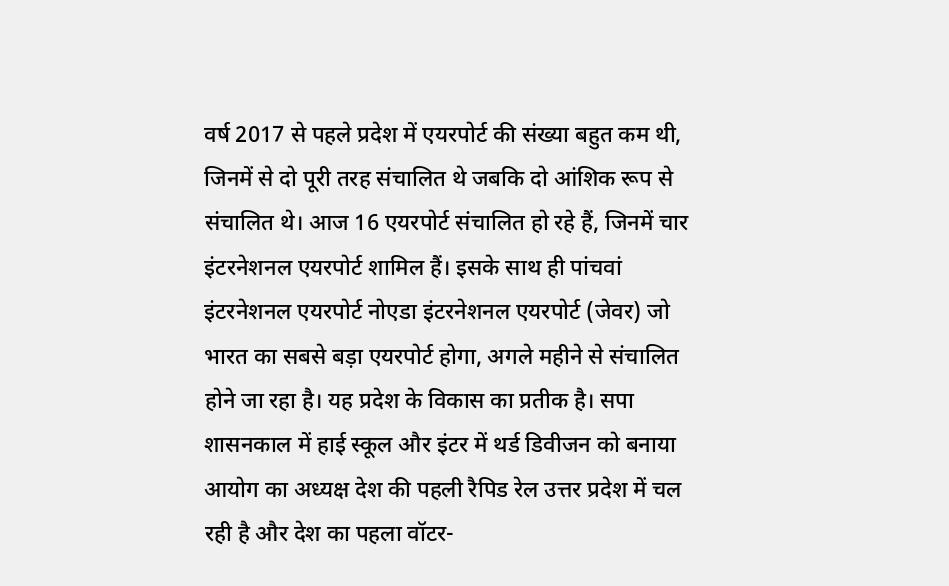वर्ष 2017 से पहले प्रदेश में एयरपोर्ट की संख्या बहुत कम थी, जिनमें से दो पूरी तरह संचालित थे जबकि दो आंशिक रूप से संचालित थे। आज 16 एयरपोर्ट संचालित हो रहे हैं, जिनमें चार इंटरनेशनल एयरपोर्ट शामिल हैं। इसके साथ ही पांचवां इंटरनेशनल एयरपोर्ट नोएडा इंटरनेशनल एयरपोर्ट (जेवर) जो भारत का सबसे बड़ा एयरपोर्ट होगा, अगले महीने से संचालित होने जा रहा है। यह प्रदेश के विकास का प्रतीक है। सपा शासनकाल में हाई स्कूल और इंटर में थर्ड डिवीजन को बनाया आयोग का अध्यक्ष देश की पहली रैपिड रेल उत्तर प्रदेश में चल रही है और देश का पहला वॉटर-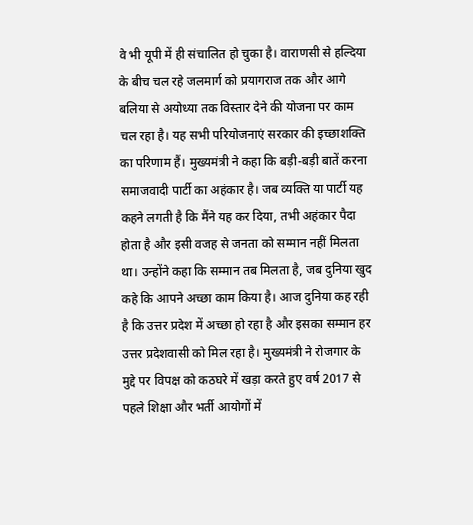वे भी यूपी में ही संचालित हो चुका है। वाराणसी से हल्दिया के बीच चल रहे जलमार्ग को प्रयागराज तक और आगे बलिया से अयोध्या तक विस्तार देने की योजना पर काम चल रहा है। यह सभी परियोजनाएं सरकार की इच्छाशक्ति का परिणाम हैं। मुख्यमंत्री ने कहा कि बड़ी-बड़ी बातें करना समाजवादी पार्टी का अहंकार है। जब व्यक्ति या पार्टी यह कहने लगती है कि मैंने यह कर दिया, तभी अहंकार पैदा होता है और इसी वजह से जनता को सम्मान नहीं मिलता था। उन्होंने कहा कि सम्मान तब मिलता है, जब दुनिया खुद कहे कि आपने अच्छा काम किया है। आज दुनिया कह रही है कि उत्तर प्रदेश में अच्छा हो रहा है और इसका सम्मान हर उत्तर प्रदेशवासी को मिल रहा है। मुख्यमंत्री ने रोजगार के मुद्दे पर विपक्ष को कठघरे में खड़ा करते हुए वर्ष 2017 से पहले शिक्षा और भर्ती आयोगों में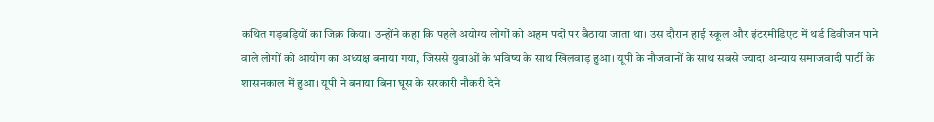कथित गड़बड़ियों का जिक्र किया। उन्होंने कहा कि पहले अयोग्य लोगों को अहम पदों पर बैठाया जाता था। उस दौरान हाई स्कूल और इंटरमीडिएट में थर्ड डिवीजन पाने वाले लोगों को आयोग का अध्यक्ष बनाया गया, जिससे युवाओं के भविष्य के साथ खिलवाड़ हुआ। यूपी के नौजवानों के साथ सबसे ज्यादा अन्याय समाजवादी पार्टी के शासनकाल में हुआ। यूपी ने बनाया बिना घूस के सरकारी नौकरी देने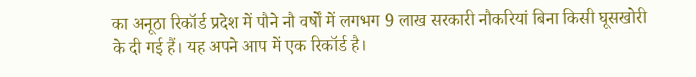का अनूठा रिकॉर्ड प्रदेश में पौने नौ वर्षों में लगभग 9 लाख सरकारी नौकरियां बिना किसी घूसखोरी के दी गई हैं। यह अपने आप में एक रिकॉर्ड है।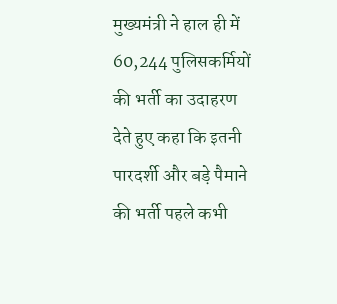मुख्यमंत्री ने हाल ही में 60,244 पुलिसकर्मियों की भर्ती का उदाहरण देते हुए कहा कि इतनी पारदर्शी और बड़े पैमाने की भर्ती पहले कभी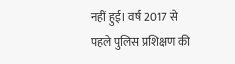नहीं हुई। वर्ष 2017 से पहले पुलिस प्रशिक्षण की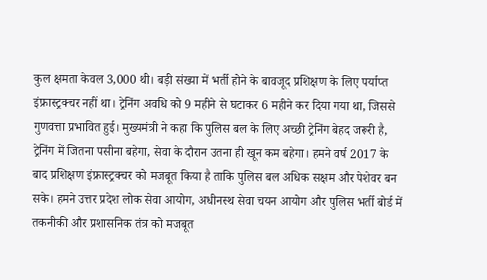कुल क्षमता केवल 3,000 थी। बड़ी संख्या में भर्ती होने के बावजूद प्रशिक्षण के लिए पर्याप्त इंफ्रास्ट्रक्चर नहीं था। ट्रेनिंग अवधि को 9 महीने से घटाकर 6 महीने कर दिया गया था, जिससे गुणवत्ता प्रभावित हुई। मुख्यमंत्री ने कहा कि पुलिस बल के लिए अच्छी ट्रेनिंग बेहद जरूरी है, ट्रेनिंग में जितना पसीना बहेगा, सेवा के दौरान उतना ही खून कम बहेगा। हमने वर्ष 2017 के बाद प्रशिक्षण इंफ्रास्ट्रक्चर को मजबूत किया है ताकि पुलिस बल अधिक सक्षम और पेशेवर बन सके। हमने उत्तर प्रदेश लोक सेवा आयोग, अधीनस्थ सेवा चयन आयोग और पुलिस भर्ती बोर्ड में तकनीकी और प्रशासनिक तंत्र को मजबूत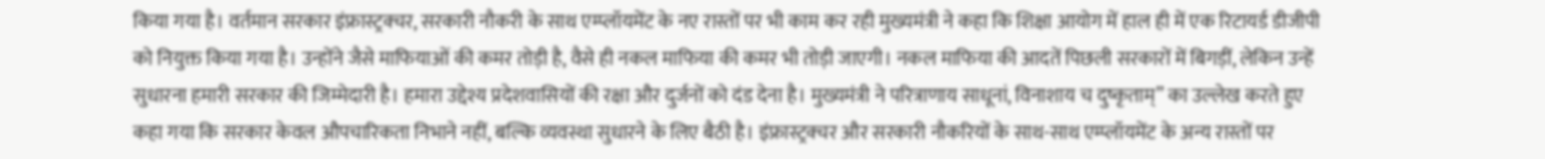किया गया है। वर्तमान सरकार इंफ्रास्ट्रक्चर, सरकारी नौकरी के साथ एम्प्लॉयमेंट के नए रास्तों पर भी काम कर रही मुख्यमंत्री ने कहा कि शिक्षा आयोग में हाल ही में एक रिटायर्ड डीजीपी को नियुक्त किया गया है। उन्होंने जैसे माफियाओं की कमर तोड़ी है, वैसे ही नकल माफिया की कमर भी तोड़ी जाएगी। नकल माफिया की आदतें पिछली सरकारों में बिगड़ीं, लेकिन उन्हें सुधारना हमारी सरकार की जिम्मेदारी है। हमारा उद्देश्य प्रदेशवासियों की रक्षा और दुर्जनों को दंड देना है। मुख्यमंत्री ने परित्राणाय साधूनां, विनाशाय च दुष्कृताम्” का उल्लेख करते हुए कहा गया कि सरकार केवल औपचारिकता निभाने नहीं, बल्कि व्यवस्था सुधारने के लिए बैठी है। इंफ्रास्ट्रक्चर और सरकारी नौकरियों के साथ-साथ एम्प्लॉयमेंट के अन्य रास्तों पर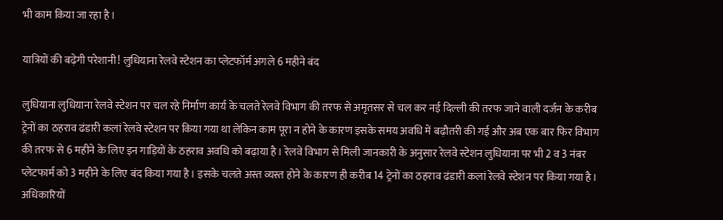भी काम किया जा रहा है।

यात्रियों की बढ़ेगी परेशानी! लुधियाना रेलवे स्टेशन का प्लेटफॉर्म अगले 6 महीने बंद

लुधियाना लुधियाना रेलवे स्टेशन पर चल रहे निर्माण कार्य के चलते रेलवे विभाग की तरफ से अमृतसर से चल कर नई दिल्ली की तरफ जाने वाली दर्जन के करीब ट्रेनों का ठहराव ढंडारी कलां रेलवे स्टेशन पर किया गया था लेकिन काम पूरा न होने के कारण इसके समय अवधि में बढ़ौतरी की गई और अब एक बार फिर विभाग की तरफ से 6 महीने के लिए इन गाड़ियों के ठहराव अवधि को बढ़ाया है। रेलवे विभाग से मिली जानकारी के अनुसार रेलवे स्टेशन लुधियाना पर भी 2 व 3 नंबर प्लेटफार्म को 3 महीने के लिए बंद किया गया है। इसके चलते अस्त व्यस्त होने के कारण ही करीब 14 ट्रेनों का ठहराव ढंडारी कलां रेलवे स्टेशन पर किया गया है। अधिकारियों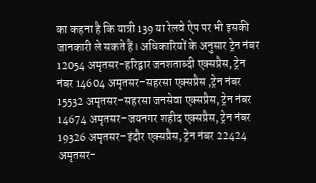का कहना है कि यात्री 139 या रेलवे ऐप पर भी इसकी जानकारी ले सकते हैं। अधिकारियों के अनुसार ट्रेन नंबर 12054 अमृतसर-हरिद्वार जनशताब्दी एक्सप्रैस, ट्रेन नंबर 14604 अमृतसर–सहरसा एक्सप्रैस ,ट्रेन नंबर 15532 अमृतसर–सहरसा जनसेवा एक्सप्रैस, ट्रेन नंबर 14674 अमृतसर–जयनगर शहीद एक्सप्रैस, ट्रेन नंबर 19326 अमृतसर–इंदौर एक्सप्रैस, ट्रेन नंबर 22424 अमृतसर-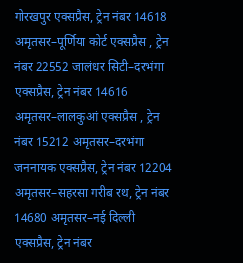गोरखपुर एक्सप्रैस, ट्रेन नंबर 14618 अमृतसर–पूर्णिया कोर्ट एक्सप्रैस , ट्रेन नंबर 22552 जालंधर सिटी–दरभंगा एक्सप्रैस, ट्रेन नंबर 14616 अमृतसर–लालकुआं एक्सप्रैस , ट्रेन नंबर 15212 अमृतसर–दरभंगा जननायक एक्सप्रैस, ट्रेन नंबर 12204 अमृतसर–सहरसा गरीब रथ, ट्रेन नंबर 14680 अमृतसर–नई दिल्ली एक्सप्रैस, ट्रेन नंबर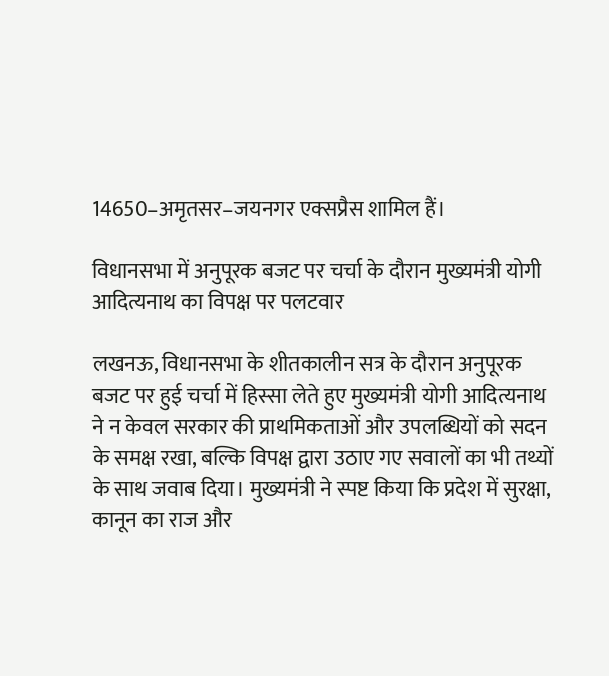14650–अमृतसर–जयनगर एक्सप्रैस शामिल हैं।

विधानसभा में अनुपूरक बजट पर चर्चा के दौरान मुख्यमंत्री योगी आदित्यनाथ का विपक्ष पर पलटवार

लखनऊ, विधानसभा के शीतकालीन सत्र के दौरान अनुपूरक बजट पर हुई चर्चा में हिस्सा लेते हुए मुख्यमंत्री योगी आदित्यनाथ ने न केवल सरकार की प्राथमिकताओं और उपलब्धियों को सदन के समक्ष रखा, बल्कि विपक्ष द्वारा उठाए गए सवालों का भी तथ्यों के साथ जवाब दिया। मुख्यमंत्री ने स्पष्ट किया कि प्रदेश में सुरक्षा, कानून का राज और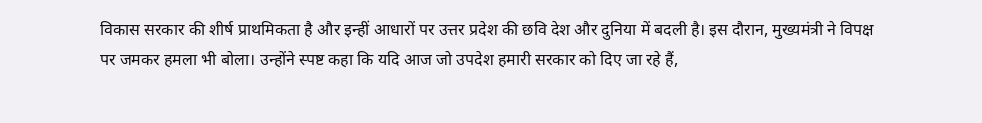विकास सरकार की शीर्ष प्राथमिकता है और इन्हीं आधारों पर उत्तर प्रदेश की छवि देश और दुनिया में बदली है। इस दौरान, मुख्यमंत्री ने विपक्ष पर जमकर हमला भी बोला। उन्होंने स्पष्ट कहा कि यदि आज जो उपदेश हमारी सरकार को दिए जा रहे हैं,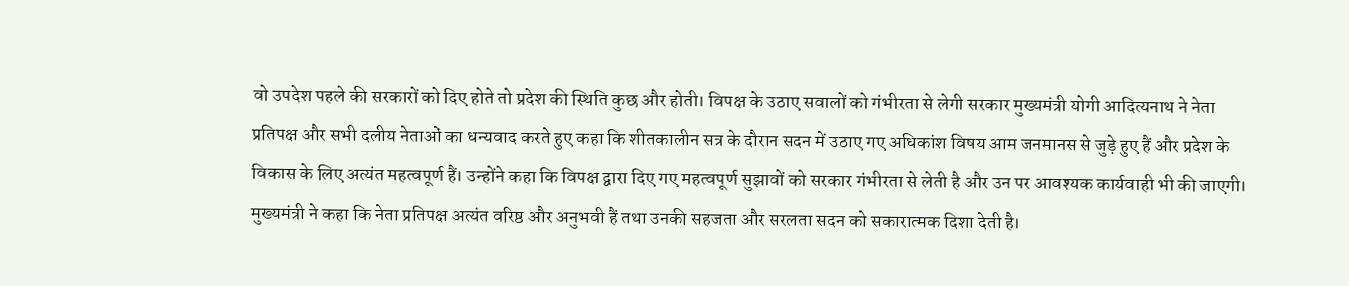वो उपदेश पहले की सरकारों को दिए होते तो प्रदेश की स्थिति कुछ और होती। विपक्ष के उठाए सवालों को गंभीरता से लेगी सरकार मुख्यमंत्री योगी आदित्यनाथ ने नेता प्रतिपक्ष और सभी दलीय नेताओं का धन्यवाद करते हुए कहा कि शीतकालीन सत्र के दौरान सदन में उठाए गए अधिकांश विषय आम जनमानस से जुड़े हुए हैं और प्रदेश के विकास के लिए अत्यंत महत्वपूर्ण हैं। उन्होंने कहा कि विपक्ष द्वारा दिए गए महत्वपूर्ण सुझावों को सरकार गंभीरता से लेती है और उन पर आवश्यक कार्यवाही भी की जाएगी। मुख्यमंत्री ने कहा कि नेता प्रतिपक्ष अत्यंत वरिष्ठ और अनुभवी हैं तथा उनकी सहजता और सरलता सदन को सकारात्मक दिशा देती है।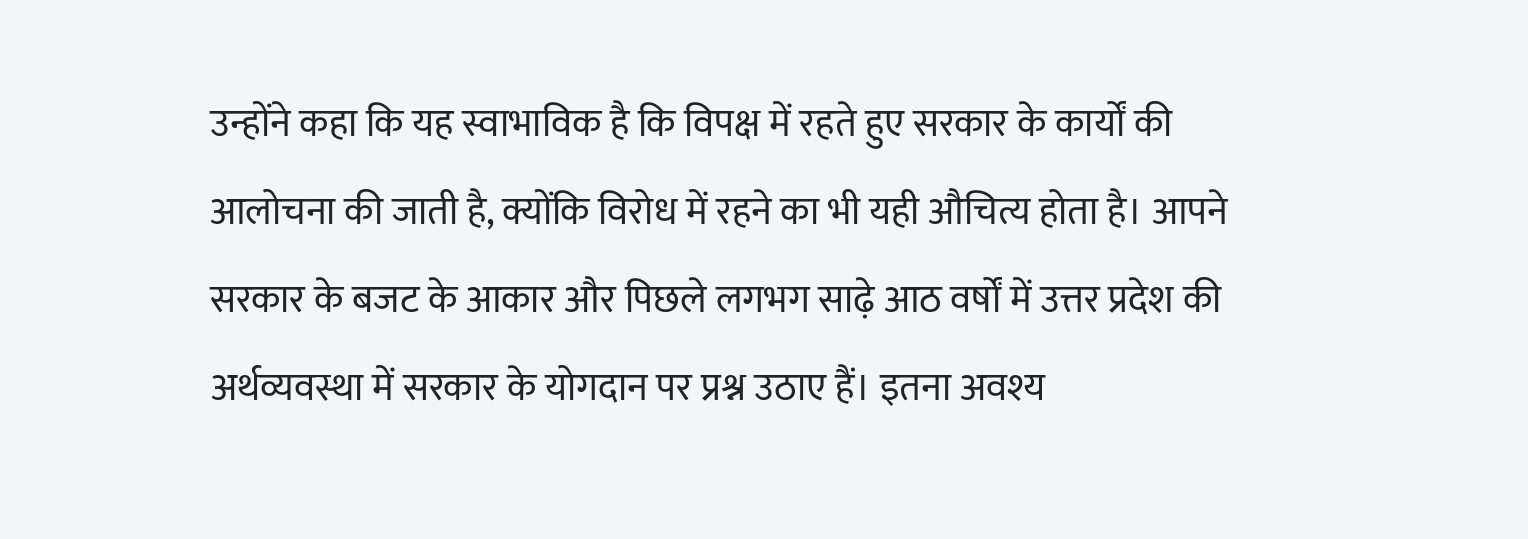उन्होंने कहा कि यह स्वाभाविक है कि विपक्ष में रहते हुए सरकार के कार्यों की आलोचना की जाती है, क्योंकि विरोध में रहने का भी यही औचित्य होता है। आपने सरकार के बजट के आकार और पिछले लगभग साढ़े आठ वर्षों में उत्तर प्रदेश की अर्थव्यवस्था में सरकार के योगदान पर प्रश्न उठाए हैं। इतना अवश्य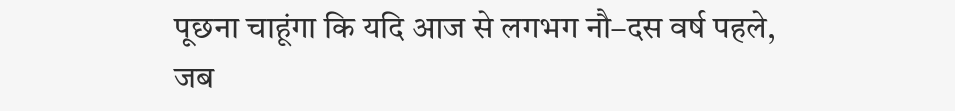पूछना चाहूंगा कि यदि आज से लगभग नौ–दस वर्ष पहले, जब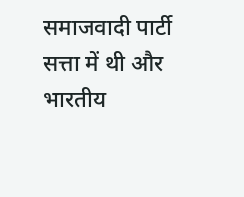समाजवादी पार्टी सत्ता में थी और भारतीय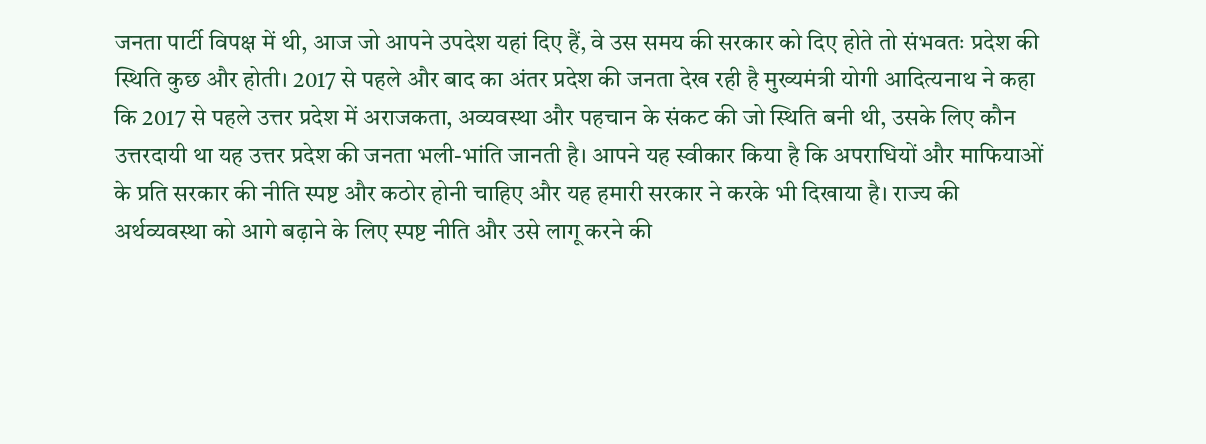जनता पार्टी विपक्ष में थी, आज जो आपने उपदेश यहां दिए हैं, वे उस समय की सरकार को दिए होते तो संभवतः प्रदेश की स्थिति कुछ और होती। 2017 से पहले और बाद का अंतर प्रदेश की जनता देख रही है मुख्यमंत्री योगी आदित्यनाथ ने कहा कि 2017 से पहले उत्तर प्रदेश में अराजकता, अव्यवस्था और पहचान के संकट की जो स्थिति बनी थी, उसके लिए कौन उत्तरदायी था यह उत्तर प्रदेश की जनता भली-भांति जानती है। आपने यह स्वीकार किया है कि अपराधियों और माफियाओं के प्रति सरकार की नीति स्पष्ट और कठोर होनी चाहिए और यह हमारी सरकार ने करके भी दिखाया है। राज्य की अर्थव्यवस्था को आगे बढ़ाने के लिए स्पष्ट नीति और उसे लागू करने की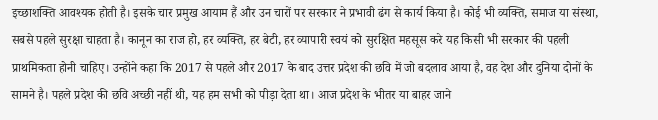इच्छाशक्ति आवश्यक होती है। इसके चार प्रमुख आयाम हैं और उन चारों पर सरकार ने प्रभावी ढंग से कार्य किया है। कोई भी व्यक्ति, समाज या संस्था, सबसे पहले सुरक्षा चाहता है। कानून का राज हो, हर व्यक्ति, हर बेटी, हर व्यापारी स्वयं को सुरक्षित महसूस करे यह किसी भी सरकार की पहली प्राथमिकता होनी चाहिए। उन्होंने कहा कि 2017 से पहले और 2017 के बाद उत्तर प्रदेश की छवि में जो बदलाव आया है, वह देश और दुनिया दोनों के सामने है। पहले प्रदेश की छवि अच्छी नहीं थी, यह हम सभी को पीड़ा देता था। आज प्रदेश के भीतर या बाहर जाने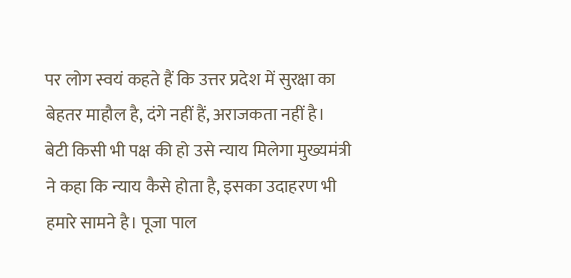पर लोग स्वयं कहते हैं कि उत्तर प्रदेश में सुरक्षा का बेहतर माहौल है, दंगे नहीं हैं, अराजकता नहीं है। बेटी किसी भी पक्ष की हो उसे न्याय मिलेगा मुख्यमंत्री ने कहा कि न्याय कैसे होता है, इसका उदाहरण भी हमारे सामने है। पूजा पाल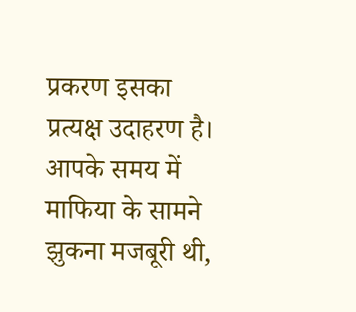प्रकरण इसका प्रत्यक्ष उदाहरण है। आपके समय में माफिया के सामने झुकना मजबूरी थी,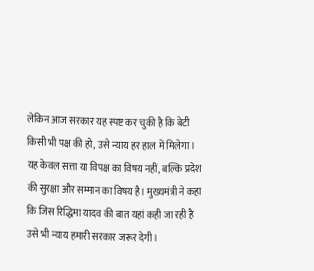लेकिन आज सरकार यह स्पष्ट कर चुकी है कि बेटी किसी भी पक्ष की हो, उसे न्याय हर हाल में मिलेगा। यह केवल सत्ता या विपक्ष का विषय नहीं, बल्कि प्रदेश की सुरक्षा और सम्मान का विषय है। मुख्यमंत्री ने कहा कि जिस रिद्धिमा यादव की बात यहां कही जा रही है उसे भी न्याय हमारी सरकार जरूर देगी।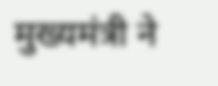मुख्यमंत्री ने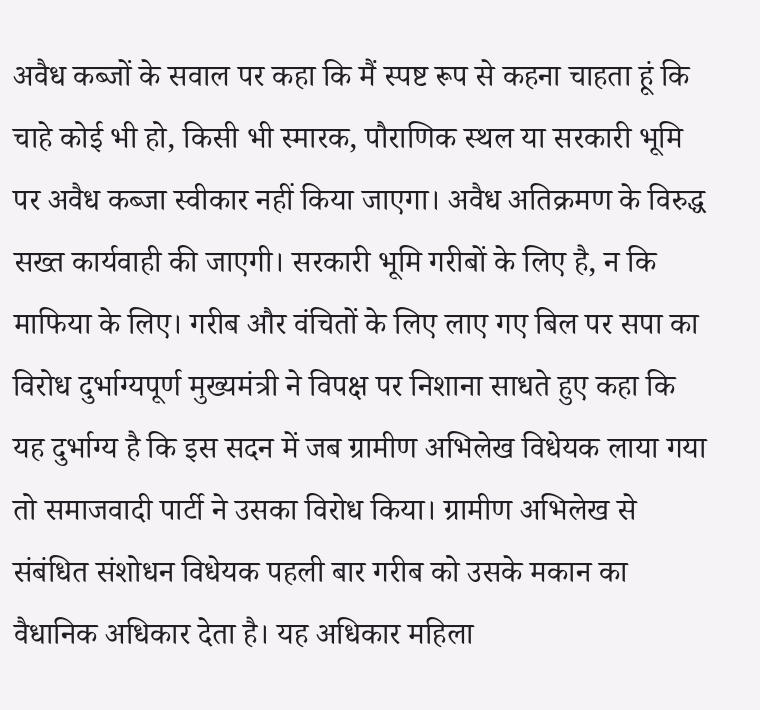अवैध कब्जों के सवाल पर कहा कि मैं स्पष्ट रूप से कहना चाहता हूं कि चाहे कोई भी हो, किसी भी स्मारक, पौराणिक स्थल या सरकारी भूमि पर अवैध कब्जा स्वीकार नहीं किया जाएगा। अवैध अतिक्रमण के विरुद्ध सख्त कार्यवाही की जाएगी। सरकारी भूमि गरीबों के लिए है, न कि माफिया के लिए। गरीब और वंचितों के लिए लाए गए बिल पर सपा का विरोध दुर्भाग्यपूर्ण मुख्यमंत्री ने विपक्ष पर निशाना साधते हुए कहा कि यह दुर्भाग्य है कि इस सदन में जब ग्रामीण अभिलेख विधेयक लाया गया तो समाजवादी पार्टी ने उसका विरोध किया। ग्रामीण अभिलेख से संबंधित संशोधन विधेयक पहली बार गरीब को उसके मकान का वैधानिक अधिकार देता है। यह अधिकार महिला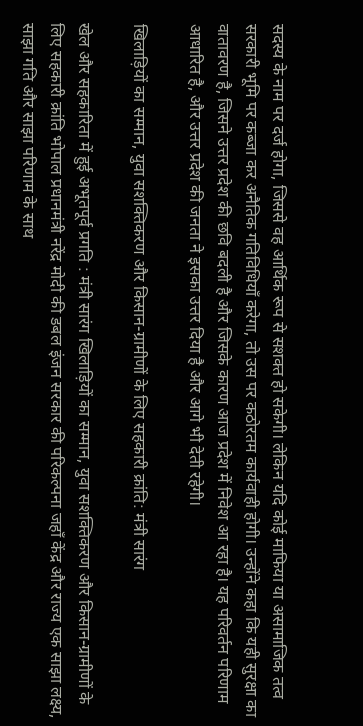सदस्य के नाम पर दर्ज होगा, जिससे वह आर्थिक रूप से सशक्त हो सकेगी। लेकिन यदि कोई माफिया या असामाजिक तत्व सरकारी भूमि पर कब्जा कर अनैतिक गतिविधियाँ करेगा, तो उस पर कठोरतम कार्यवाही होगी। उन्होंने कहा कि यही सुरक्षा का वातावरण है, जिसने उत्तर प्रदेश की छवि बदली है और जिसके कारण आज प्रदेश में निवेश आ रहा है। यह परिवर्तन परिणाम आधारित है, और उत्तर प्रदेश की जनता ने इसका उत्तर दिया है और आगे भी देती रहेगी।

खिलाड़ियों का सम्मान, युवा सशक्तिकरण और किसान-ग्रामीणों के लिए सहकारी क्रांति: मंत्री सारंग

खेल और सहकारिता में हुई अभूतपूर्व प्रगति : मंत्री सारंग खिलाड़ियों का सम्मान, युवा सशक्तिकरण और किसान-ग्रामीणों के लिए सहकारी क्रांति भोपाल प्रधानमंत्री नरेंद्र मोदी की डबल इंजन सरकार की परिकल्पना जहाँ केंद्र और राज्य एक साझा लक्ष्य, साझा गति और साझा परिणाम के साथ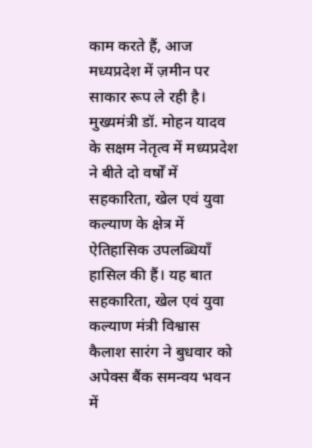काम करते हैं, आज मध्यप्रदेश में ज़मीन पर साकार रूप ले रही है। मुख्यमंत्री डॉ. मोहन यादव के सक्षम नेतृत्व में मध्यप्रदेश ने बीते दो वर्षों में सहकारिता, खेल एवं युवा कल्याण के क्षेत्र में ऐतिहासिक उपलब्धियाँ हासिल की हैं। यह बात सहकारिता, खेल एवं युवा कल्याण मंत्री विश्वास कैलाश सारंग ने बुधवार को अपेक्स बैंक समन्वय भवन में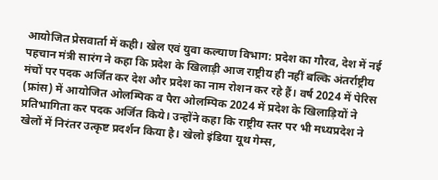आयोजित प्रेसवार्ता में कही। खेल एवं युवा कल्याण विभाग: प्रदेश का गौरव, देश में नई पहचान मंत्री सारंग ने कहा कि प्रदेश के खिलाड़ी आज राष्ट्रीय ही नहीं बल्कि अंतर्राष्ट्रीय मंचों पर पदक अर्जित कर देश और प्रदेश का नाम रोशन कर रहे हैं। वर्ष 2024 में पेरिस (फ्रांस) में आयोजित ओलम्पिक व पैरा ओलम्पिक 2024 में प्रदेश के खिलाड़ियों ने प्रतिभागिता कर पदक अर्जित किये। उन्होंने कहा कि राष्ट्रीय स्तर पर भी मध्यप्रदेश ने खेलों में निरंतर उत्कृष्ट प्रदर्शन किया है। खेलो इंडिया यूथ गेम्स,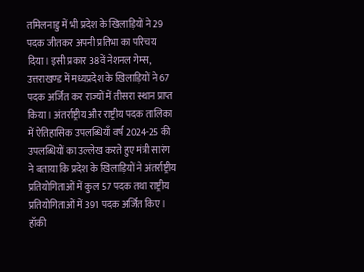तमिलनाडु में भी प्रदेश के खिलाड़ियों ने 29 पदक जीतकर अपनी प्रतिभा का परिचय दिया। इसी प्रकार 38वें नेशनल गेम्स, उत्तराखण्ड में मध्यप्रदेश के खिलाड़ियों ने 67 पदक अर्जित कर राज्यों में तीसरा स्थान प्राप्त किया। अंतर्राष्ट्रीय और राष्ट्रीय पदक तालिका में ऐतिहासिक उपलब्धियाँ वर्ष 2024-25 की उपलब्धियों का उल्लेख करते हुए मंत्री सारंग ने बताया कि प्रदेश के खिलाड़ियों ने अंतर्राष्ट्रीय प्रतियोगिताओं में कुल 57 पदक तथा राष्ट्रीय प्रतियोगिताओं में 391 पदक अर्जित किए। हॉकी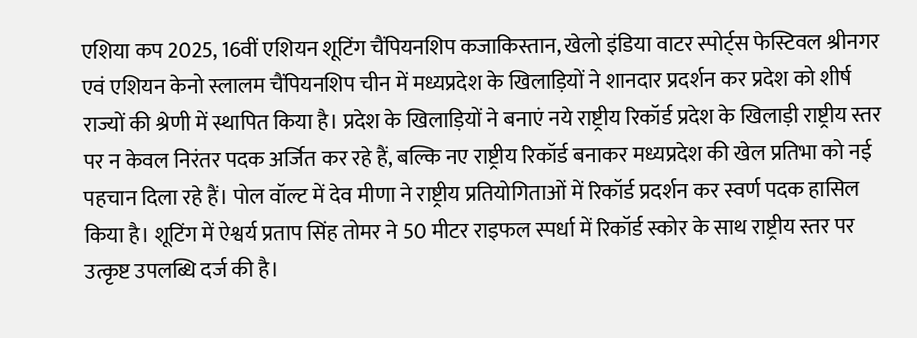एशिया कप 2025, 16वीं एशियन शूटिंग चैंपियनशिप कजाकिस्तान, खेलो इंडिया वाटर स्पोर्ट्स फेस्टिवल श्रीनगर एवं एशियन केनो स्लालम चैंपियनशिप चीन में मध्यप्रदेश के खिलाड़ियों ने शानदार प्रदर्शन कर प्रदेश को शीर्ष राज्यों की श्रेणी में स्थापित किया है। प्रदेश के खिलाड़ियों ने बनाएं नये राष्ट्रीय रिकॉर्ड प्रदेश के खिलाड़ी राष्ट्रीय स्तर पर न केवल निरंतर पदक अर्जित कर रहे हैं, बल्कि नए राष्ट्रीय रिकॉर्ड बनाकर मध्यप्रदेश की खेल प्रतिभा को नई पहचान दिला रहे हैं। पोल वॉल्ट में देव मीणा ने राष्ट्रीय प्रतियोगिताओं में रिकॉर्ड प्रदर्शन कर स्वर्ण पदक हासिल किया है। शूटिंग में ऐश्वर्य प्रताप सिंह तोमर ने 50 मीटर राइफल स्पर्धा में रिकॉर्ड स्कोर के साथ राष्ट्रीय स्तर पर उत्कृष्ट उपलब्धि दर्ज की है।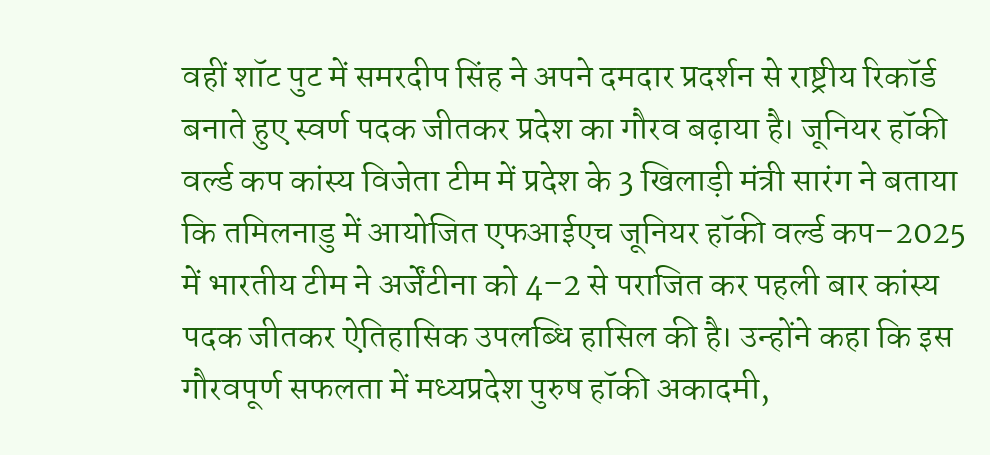वहीं शॉट पुट में समरदीप सिंह ने अपने दमदार प्रदर्शन से राष्ट्रीय रिकॉर्ड बनाते हुए स्वर्ण पदक जीतकर प्रदेश का गौरव बढ़ाया है। जूनियर हॉकी वर्ल्ड कप कांस्य विजेता टीम में प्रदेश के 3 खिलाड़ी मंत्री सारंग ने बताया कि तमिलनाडु में आयोजित एफआईएच जूनियर हॉकी वर्ल्ड कप–2025 में भारतीय टीम ने अर्जेंटीना को 4–2 से पराजित कर पहली बार कांस्य पदक जीतकर ऐतिहासिक उपलब्धि हासिल की है। उन्होंने कहा कि इस गौरवपूर्ण सफलता में मध्यप्रदेश पुरुष हॉकी अकादमी,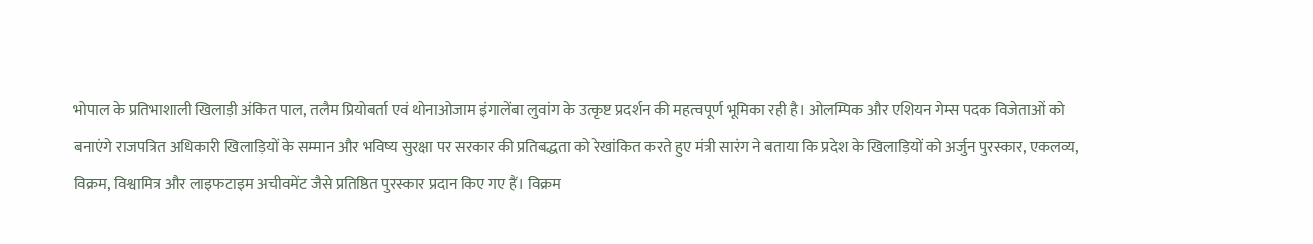भोपाल के प्रतिभाशाली खिलाड़ी अंकित पाल, तलैम प्रियोबर्ता एवं थोनाओजाम इंगालेंबा लुवांग के उत्कृष्ट प्रदर्शन की महत्वपूर्ण भूमिका रही है। ओलम्पिक और एशियन गेम्स पदक विजेताओं को बनाएंगे राजपत्रित अधिकारी खिलाड़ियों के सम्मान और भविष्य सुरक्षा पर सरकार की प्रतिबद्धता को रेखांकित करते हुए मंत्री सारंग ने बताया कि प्रदेश के खिलाड़ियों को अर्जुन पुरस्कार, एकलव्य, विक्रम, विश्वामित्र और लाइफटाइम अचीवमेंट जैसे प्रतिष्ठित पुरस्कार प्रदान किए गए हैं। विक्रम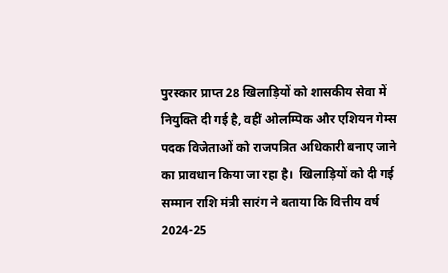पुरस्कार प्राप्त 28 खिलाड़ियों को शासकीय सेवा में नियुक्ति दी गई है, वहीं ओलम्पिक और एशियन गेम्स पदक विजेताओं को राजपत्रित अधिकारी बनाए जाने का प्रावधान किया जा रहा है।  खिलाड़ियों को दी गई सम्मान राशि मंत्री सारंग ने बताया कि वित्तीय वर्ष 2024-25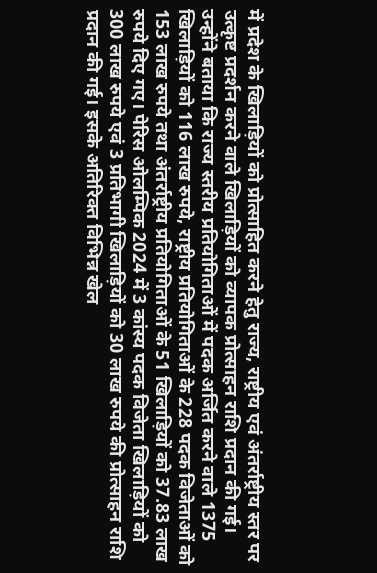में प्रदेश के खिलाड़ियों को प्रोत्साहित करने हेतु राज्य, राष्ट्रीय एवं अंतर्राष्ट्रीय स्तर पर उत्कृष्ट प्रदर्शन करने वाले खिलाड़ियों को व्यापक प्रोत्साहन राशि प्रदान की गई। उन्होंने बताया कि राज्य स्तरीय प्रतियोगिताओं में पदक अर्जित करने वाले 1375 खिलाड़ियों को 116 लाख रुपये, राष्ट्रीय प्रतियोगिताओं के 228 पदक विजेताओं को 153 लाख रुपये तथा अंतर्राष्ट्रीय प्रतियोगिताओं के 51 खिलाड़ियों को 37.83 लाख रुपये दिए गए। पेरिस ओलम्पिक 2024 में 3 कांस्य पदक विजेता खिलाड़ियों को 300 लाख रुपये एवं 3 प्रतिभागी खिलाड़ियों को 30 लाख रुपये की प्रोत्साहन राशि प्रदान की गई। इसके अतिरिक्त विभिन्न खेल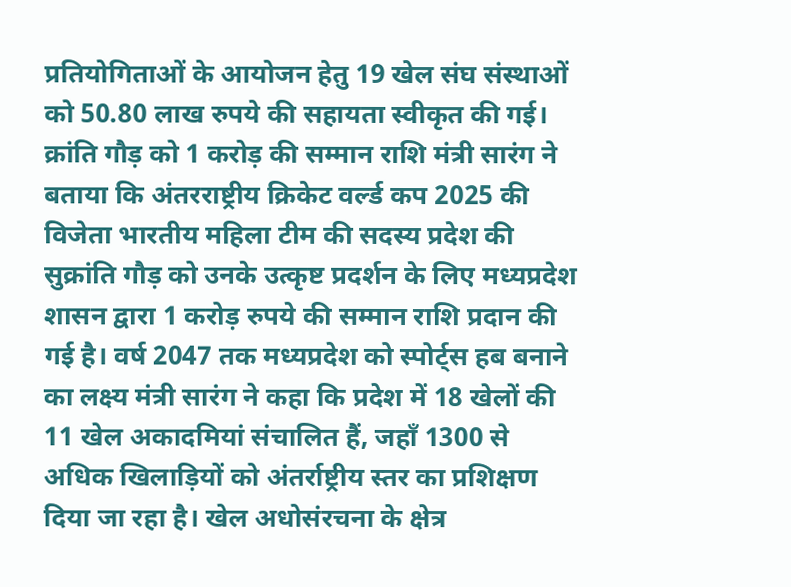प्रतियोगिताओं के आयोजन हेतु 19 खेल संघ संस्थाओं को 50.80 लाख रुपये की सहायता स्वीकृत की गई। क्रांति गौड़ को 1 करोड़ की सम्मान राशि मंत्री सारंग ने बताया कि अंतरराष्ट्रीय क्रिकेट वर्ल्ड कप 2025 की विजेता भारतीय महिला टीम की सदस्य प्रदेश की सुक्रांति गौड़ को उनके उत्कृष्ट प्रदर्शन के लिए मध्यप्रदेश शासन द्वारा 1 करोड़ रुपये की सम्मान राशि प्रदान की गई है। वर्ष 2047 तक मध्यप्रदेश को स्पोर्ट्स हब बनाने का लक्ष्य मंत्री सारंग ने कहा कि प्रदेश में 18 खेलों की 11 खेल अकादमियां संचालित हैं, जहाँ 1300 से अधिक खिलाड़ियों को अंतर्राष्ट्रीय स्तर का प्रशिक्षण दिया जा रहा है। खेल अधोसंरचना के क्षेत्र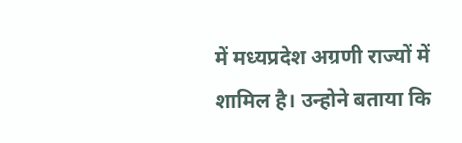में मध्यप्रदेश अग्रणी राज्यों में शामिल है। उन्होने बताया कि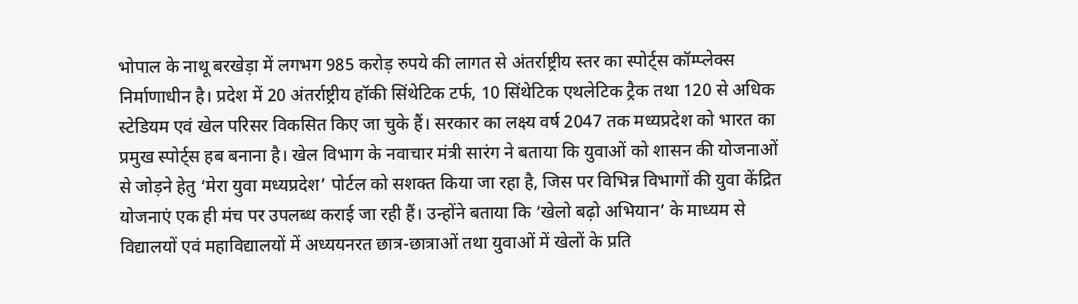भोपाल के नाथू बरखेड़ा में लगभग 985 करोड़ रुपये की लागत से अंतर्राष्ट्रीय स्तर का स्पोर्ट्स कॉम्प्लेक्स निर्माणाधीन है। प्रदेश में 20 अंतर्राष्ट्रीय हॉकी सिंथेटिक टर्फ, 10 सिंथेटिक एथलेटिक ट्रैक तथा 120 से अधिक स्टेडियम एवं खेल परिसर विकसित किए जा चुके हैं। सरकार का लक्ष्य वर्ष 2047 तक मध्यप्रदेश को भारत का प्रमुख स्पोर्ट्स हब बनाना है। खेल विभाग के नवाचार मंत्री सारंग ने बताया कि युवाओं को शासन की योजनाओं से जोड़ने हेतु ‘मेरा युवा मध्यप्रदेश’ पोर्टल को सशक्त किया जा रहा है, जिस पर विभिन्न विभागों की युवा केंद्रित योजनाएं एक ही मंच पर उपलब्ध कराई जा रही हैं। उन्होंने बताया कि ‘खेलो बढ़ो अभियान’ के माध्यम से विद्यालयों एवं महाविद्यालयों में अध्ययनरत छात्र-छात्राओं तथा युवाओं में खेलों के प्रति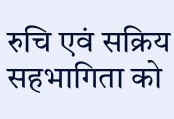रुचि एवं सक्रिय सहभागिता को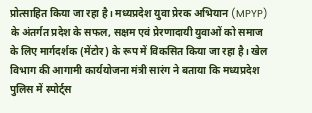प्रोत्साहित किया जा रहा है। मध्यप्रदेश युवा प्रेरक अभियान (MPYP) के अंतर्गत प्रदेश के सफल, सक्षम एवं प्रेरणादायी युवाओं को समाज के लिए मार्गदर्शक (मेंटोर) के रूप में विकसित किया जा रहा है। खेल विभाग की आगामी कार्ययोजना मंत्री सारंग ने बताया कि मध्यप्रदेश पुलिस में स्पोर्ट्स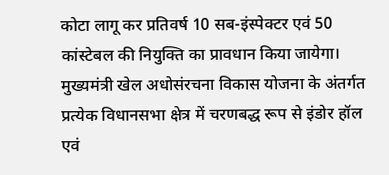कोटा लागू कर प्रतिवर्ष 10 सब-इंस्पेक्टर एवं 50 कांस्टेबल की नियुक्ति का प्रावधान किया जायेगा। मुख्यमंत्री खेल अधोसंरचना विकास योजना के अंतर्गत प्रत्येक विधानसभा क्षेत्र में चरणबद्ध रूप से इंडोर हॉल एवं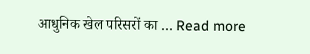आधुनिक खेल परिसरों का … Read more